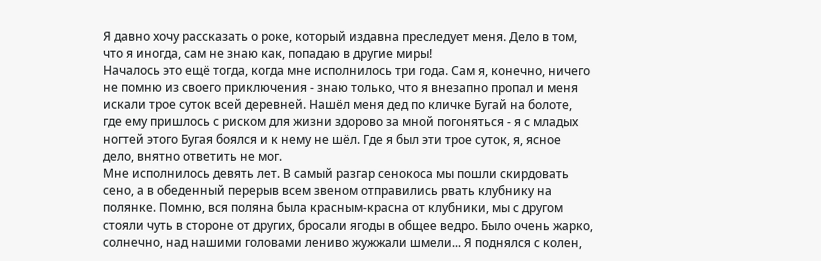Я давно хочу рассказать о роке, который издавна преследует меня. Дело в том, что я иногда, сам не знаю как, попадаю в другие миры!
Началось это ещё тогда, когда мне исполнилось три года. Сам я, конечно, ничего не помню из своего приключения - знаю только, что я внезапно пропал и меня искали трое суток всей деревней. Нашёл меня дед по кличке Бугай на болоте, где ему пришлось с риском для жизни здорово за мной погоняться - я с младых ногтей этого Бугая боялся и к нему не шёл. Где я был эти трое суток, я, ясное дело, внятно ответить не мог.
Мне исполнилось девять лет. В самый разгар сенокоса мы пошли скирдовать сено, а в обеденный перерыв всем звеном отправились рвать клубнику на полянке. Помню, вся поляна была красным-красна от клубники, мы с другом стояли чуть в стороне от других, бросали ягоды в общее ведро. Было очень жарко, солнечно, над нашими головами лениво жужжали шмели... Я поднялся с колен,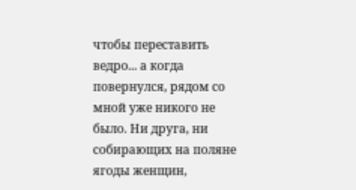чтобы переставить ведро... а когда повернулся, рядом со мной уже никого не было. Ни друга, ни собирающих на поляне ягоды женщин,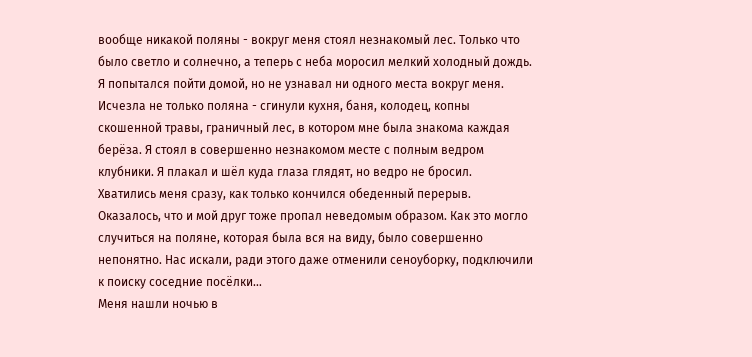вообще никакой поляны - вокруг меня стоял незнакомый лес. Только что было светло и солнечно, а теперь с неба моросил мелкий холодный дождь.
Я попытался пойти домой, но не узнавал ни одного места вокруг меня. Исчезла не только поляна - сгинули кухня, баня, колодец, копны скошенной травы, граничный лес, в котором мне была знакома каждая берёза. Я стоял в совершенно незнакомом месте с полным ведром клубники. Я плакал и шёл куда глаза глядят, но ведро не бросил.
Хватились меня сразу, как только кончился обеденный перерыв. Оказалось, что и мой друг тоже пропал неведомым образом. Как это могло случиться на поляне, которая была вся на виду, было совершенно непонятно. Нас искали, ради этого даже отменили сеноуборку, подключили к поиску соседние посёлки…
Меня нашли ночью в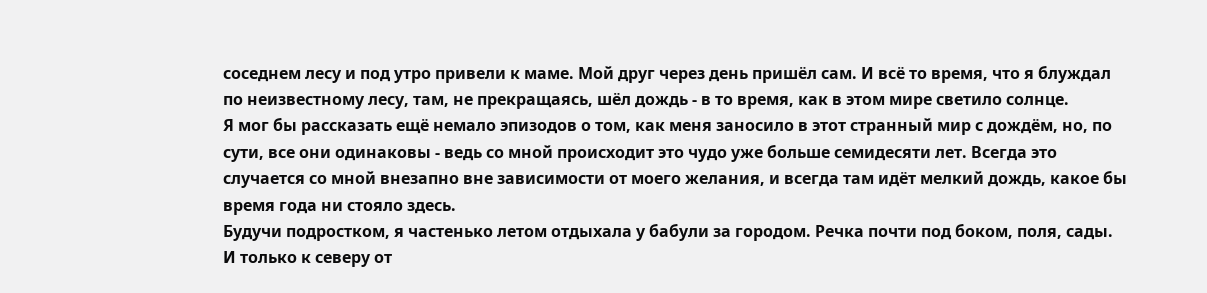соседнем лесу и под утро привели к маме. Мой друг через день пришёл сам. И всё то время, что я блуждал по неизвестному лесу, там, не прекращаясь, шёл дождь - в то время, как в этом мире светило солнце.
Я мог бы рассказать ещё немало эпизодов о том, как меня заносило в этот странный мир с дождём, но, по сути, все они одинаковы - ведь со мной происходит это чудо уже больше семидесяти лет. Всегда это случается со мной внезапно вне зависимости от моего желания, и всегда там идёт мелкий дождь, какое бы время года ни стояло здесь.
Будучи подростком, я частенько летом отдыхала у бабули за городом. Речка почти под боком, поля, сады. И только к северу от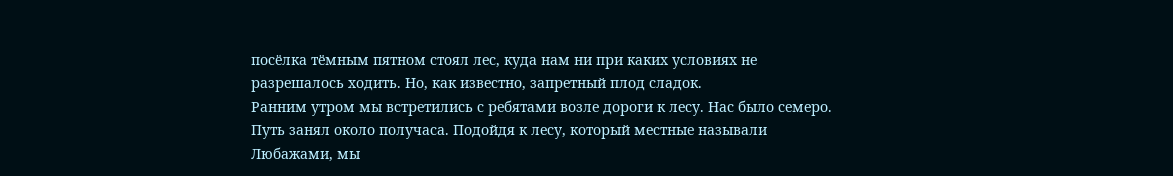посёлка тёмным пятном стоял лес, куда нам ни при каких условиях не разрешалось ходить. Но, как известно, запретный плод сладок.
Ранним утром мы встретились с ребятами возле дороги к лесу. Нас было семеро. Путь занял около получаса. Подойдя к лесу, который местные называли Любажами, мы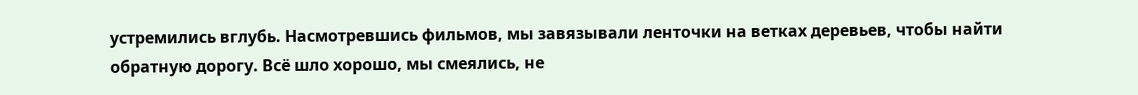устремились вглубь. Насмотревшись фильмов, мы завязывали ленточки на ветках деревьев, чтобы найти обратную дорогу. Всё шло хорошо, мы смеялись, не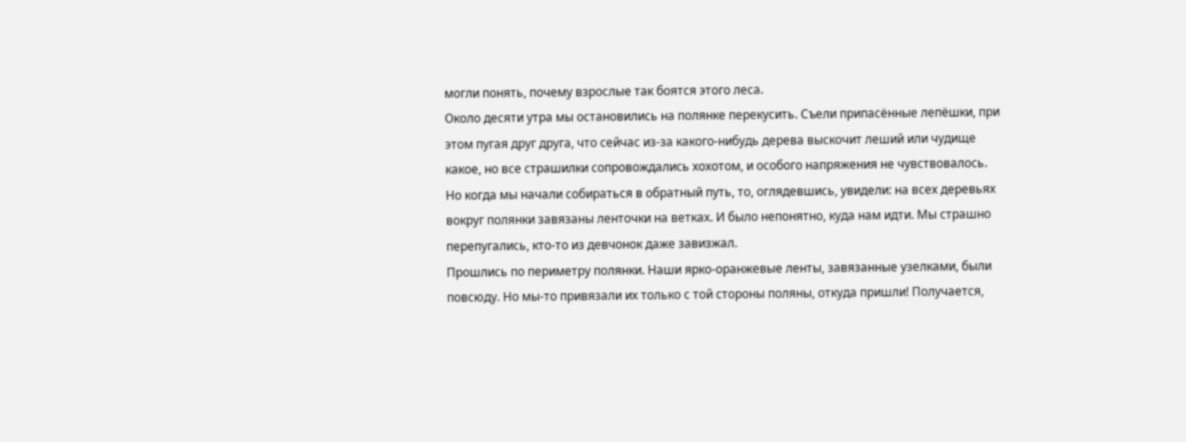могли понять, почему взрослые так боятся этого леса.
Около десяти утра мы остановились на полянке перекусить. Съели припасённые лепёшки, при этом пугая друг друга, что сейчас из-за какого-нибудь дерева выскочит леший или чудище какое, но все страшилки сопровождались хохотом, и особого напряжения не чувствовалось. Но когда мы начали собираться в обратный путь, то, оглядевшись, увидели: на всех деревьях вокруг полянки завязаны ленточки на ветках. И было непонятно, куда нам идти. Мы страшно перепугались, кто-то из девчонок даже завизжал.
Прошлись по периметру полянки. Наши ярко-оранжевые ленты, завязанные узелками, были повсюду. Но мы-то привязали их только с той стороны поляны, откуда пришли! Получается,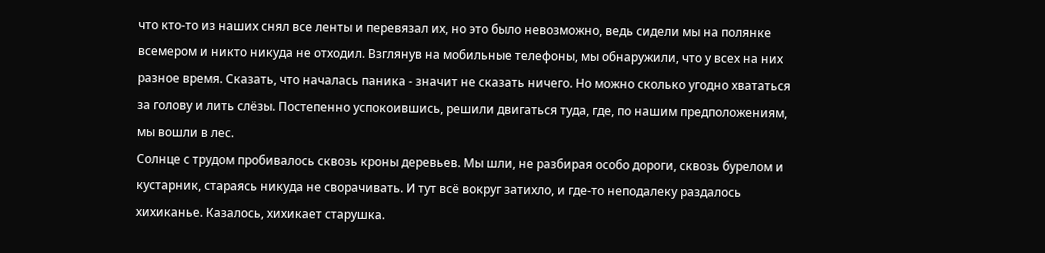что кто-то из наших снял все ленты и перевязал их, но это было невозможно, ведь сидели мы на полянке всемером и никто никуда не отходил. Взглянув на мобильные телефоны, мы обнаружили, что у всех на них разное время. Сказать, что началась паника - значит не сказать ничего. Но можно сколько угодно хвататься за голову и лить слёзы. Постепенно успокоившись, решили двигаться туда, где, по нашим предположениям, мы вошли в лес.
Солнце с трудом пробивалось сквозь кроны деревьев. Мы шли, не разбирая особо дороги, сквозь бурелом и кустарник, стараясь никуда не сворачивать. И тут всё вокруг затихло, и где-то неподалеку раздалось хихиканье. Казалось, хихикает старушка.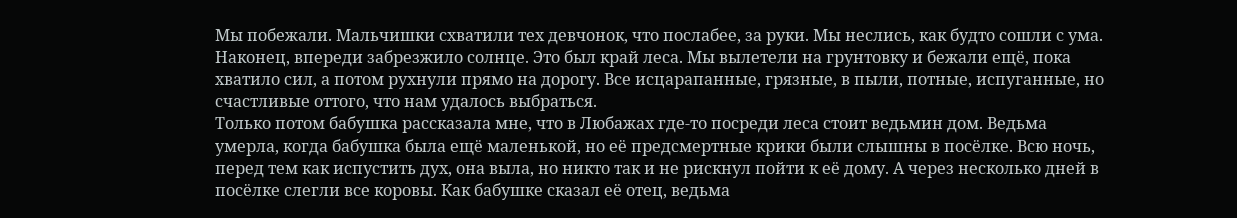Мы побежали. Мальчишки схватили тех девчонок, что послабее, за руки. Мы неслись, как будто сошли с ума. Наконец, впереди забрезжило солнце. Это был край леса. Мы вылетели на грунтовку и бежали ещё, пока хватило сил, а потом рухнули прямо на дорогу. Все исцарапанные, грязные, в пыли, потные, испуганные, но счастливые оттого, что нам удалось выбраться.
Только потом бабушка рассказала мне, что в Любажах где-то посреди леса стоит ведьмин дом. Ведьма умерла, когда бабушка была ещё маленькой, но её предсмертные крики были слышны в посёлке. Всю ночь, перед тем как испустить дух, она выла, но никто так и не рискнул пойти к её дому. А через несколько дней в посёлке слегли все коровы. Как бабушке сказал её отец, ведьма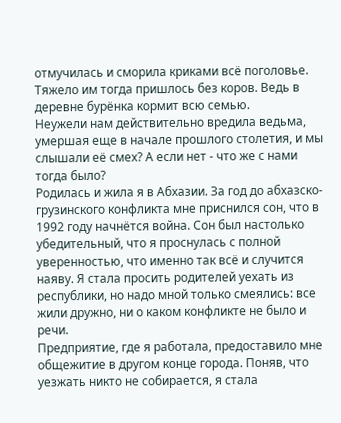отмучилась и сморила криками всё поголовье. Тяжело им тогда пришлось без коров. Ведь в деревне бурёнка кормит всю семью.
Неужели нам действительно вредила ведьма, умершая еще в начале прошлого столетия, и мы слышали её смех? А если нет - что же с нами тогда было?
Родилась и жила я в Абхазии. За год до абхазско-грузинского конфликта мне приснился сон, что в 1992 году начнётся война. Сон был настолько убедительный, что я проснулась с полной уверенностью, что именно так всё и случится наяву. Я стала просить родителей уехать из республики, но надо мной только смеялись: все жили дружно, ни о каком конфликте не было и речи.
Предприятие, где я работала, предоставило мне общежитие в другом конце города. Поняв, что уезжать никто не собирается, я стала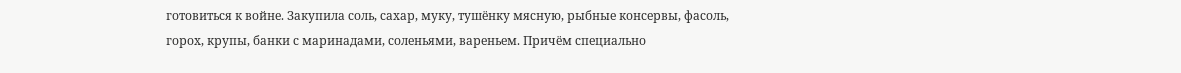готовиться к войне. Закупила соль, сахар, муку, тушёнку мясную, рыбные консервы, фасоль, горох, крупы, банки с маринадами, соленьями, вареньем. Причём специально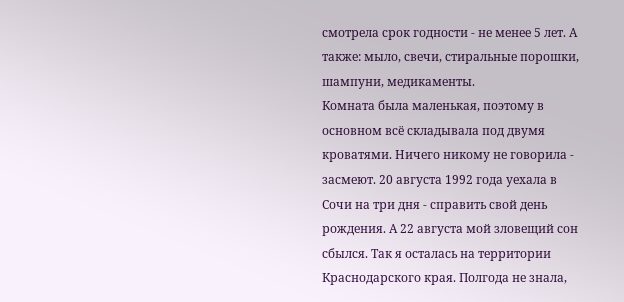смотрела срок годности - не менее 5 лет. А также: мыло, свечи, стиральные порошки, шампуни, медикаменты.
Комната была маленькая, поэтому в основном всё складывала под двумя кроватями. Ничего никому не говорила - засмеют. 20 августа 1992 года уехала в Сочи на три дня - справить свой день рождения. А 22 августа мой зловещий сон сбылся. Так я осталась на территории Краснодарского края. Полгода не знала,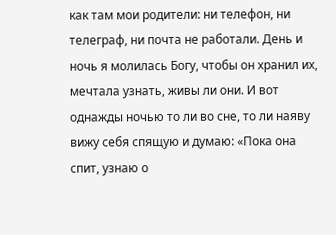как там мои родители: ни телефон, ни телеграф, ни почта не работали. День и ночь я молилась Богу, чтобы он хранил их, мечтала узнать, живы ли они. И вот однажды ночью то ли во сне, то ли наяву вижу себя спящую и думаю: «Пока она спит, узнаю о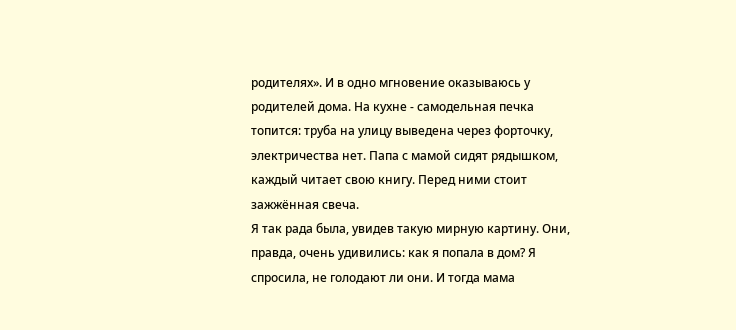родителях». И в одно мгновение оказываюсь у родителей дома. На кухне - самодельная печка топится: труба на улицу выведена через форточку, электричества нет. Папа с мамой сидят рядышком, каждый читает свою книгу. Перед ними стоит зажжённая свеча.
Я так рада была, увидев такую мирную картину. Они, правда, очень удивились: как я попала в дом? Я спросила, не голодают ли они. И тогда мама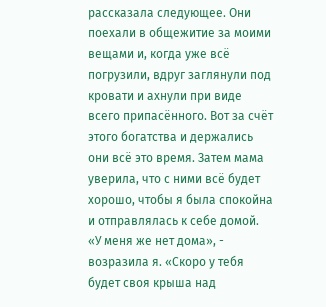рассказала следующее. Они поехали в общежитие за моими вещами и, когда уже всё погрузили, вдруг заглянули под кровати и ахнули при виде всего припасённого. Вот за счёт этого богатства и держались они всё это время. Затем мама уверила, что с ними всё будет хорошо, чтобы я была спокойна и отправлялась к себе домой. «У меня же нет дома», - возразила я. «Скоро у тебя будет своя крыша над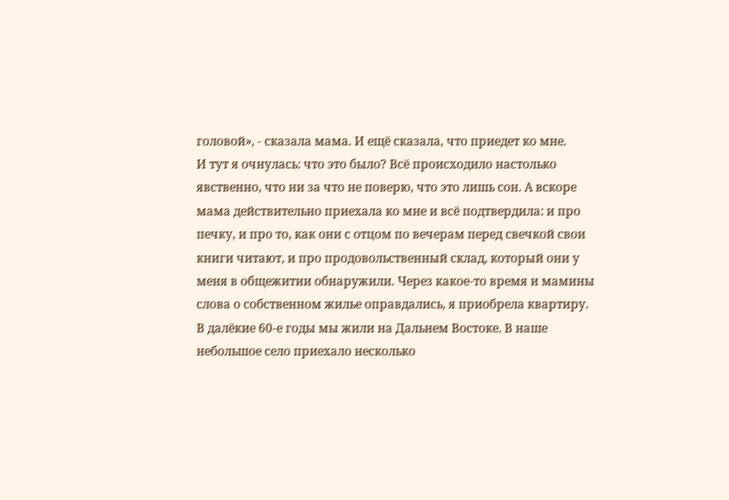головой», - сказала мама. И ещё сказала, что приедет ко мне.
И тут я очнулась: что это было? Всё происходило настолько явственно, что ни за что не поверю, что это лишь сон. А вскоре мама действительно приехала ко мне и всё подтвердила: и про печку, и про то, как они с отцом по вечерам перед свечкой свои книги читают, и про продовольственный склад, который они у меня в общежитии обнаружили. Через какое-то время и мамины слова о собственном жилье оправдались, я приобрела квартиру.
В далёкие 60-е годы мы жили на Дальнем Востоке. В наше небольшое село приехало несколько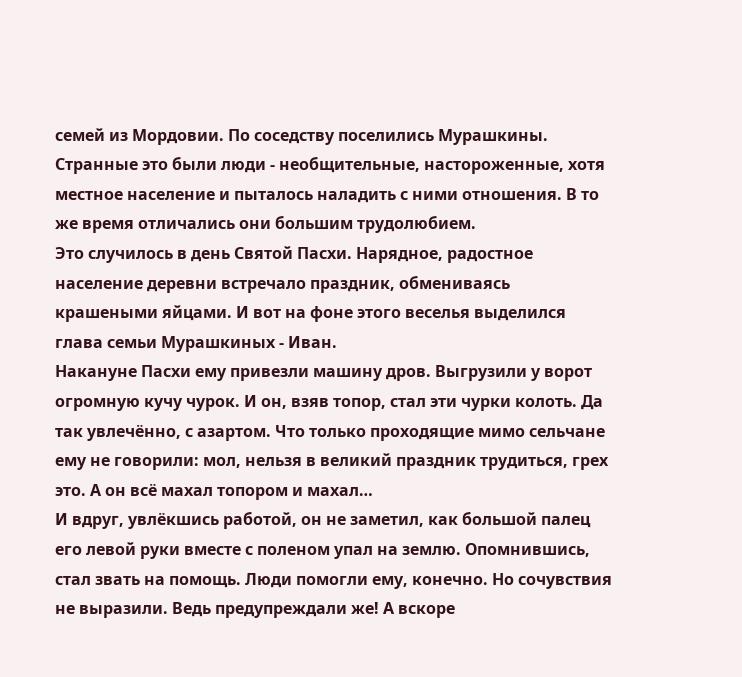семей из Мордовии. По соседству поселились Мурашкины. Странные это были люди - необщительные, настороженные, хотя местное население и пыталось наладить с ними отношения. В то же время отличались они большим трудолюбием.
Это случилось в день Святой Пасхи. Нарядное, радостное население деревни встречало праздник, обмениваясь крашеными яйцами. И вот на фоне этого веселья выделился глава семьи Мурашкиных - Иван.
Накануне Пасхи ему привезли машину дров. Выгрузили у ворот огромную кучу чурок. И он, взяв топор, стал эти чурки колоть. Да так увлечённо, с азартом. Что только проходящие мимо сельчане ему не говорили: мол, нельзя в великий праздник трудиться, грех это. А он всё махал топором и махал…
И вдруг, увлёкшись работой, он не заметил, как большой палец его левой руки вместе с поленом упал на землю. Опомнившись, стал звать на помощь. Люди помогли ему, конечно. Но сочувствия не выразили. Ведь предупреждали же! А вскоре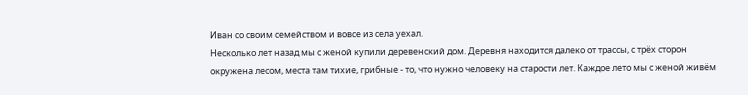Иван со своим семейством и вовсе из села уехал.
Несколько лет назад мы с женой купили деревенский дом. Деревня находится далеко от трассы, с трёх сторон окружена лесом, места там тихие, грибные - то, что нужно человеку на старости лет. Каждое лето мы с женой живём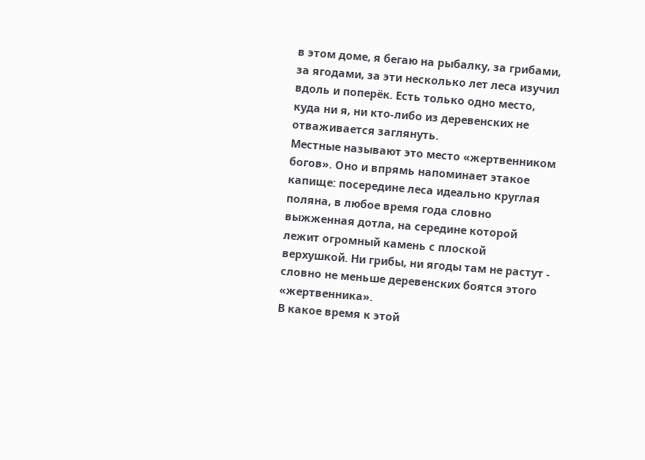в этом доме, я бегаю на рыбалку, за грибами, за ягодами, за эти несколько лет леса изучил вдоль и поперёк. Есть только одно место, куда ни я, ни кто-либо из деревенских не отваживается заглянуть.
Местные называют это место «жертвенником богов». Оно и впрямь напоминает этакое капище: посередине леса идеально круглая поляна, в любое время года словно выжженная дотла, на середине которой лежит огромный камень с плоской верхушкой. Ни грибы, ни ягоды там не растут - словно не меньше деревенских боятся этого «жертвенника».
В какое время к этой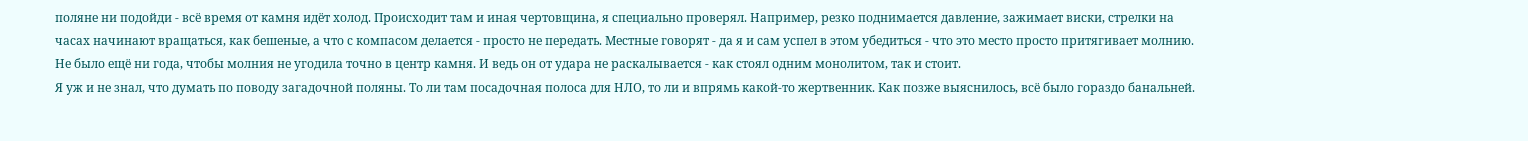поляне ни подойди - всё время от камня идёт холод. Происходит там и иная чертовщина, я специально проверял. Например, резко поднимается давление, зажимает виски, стрелки на часах начинают вращаться, как бешеные, а что с компасом делается - просто не передать. Местные говорят - да я и сам успел в этом убедиться - что это место просто притягивает молнию. Не было ещё ни года, чтобы молния не угодила точно в центр камня. И ведь он от удара не раскалывается - как стоял одним монолитом, так и стоит.
Я уж и не знал, что думать по поводу загадочной поляны. То ли там посадочная полоса для НЛО, то ли и впрямь какой-то жертвенник. Как позже выяснилось, всё было гораздо банальней.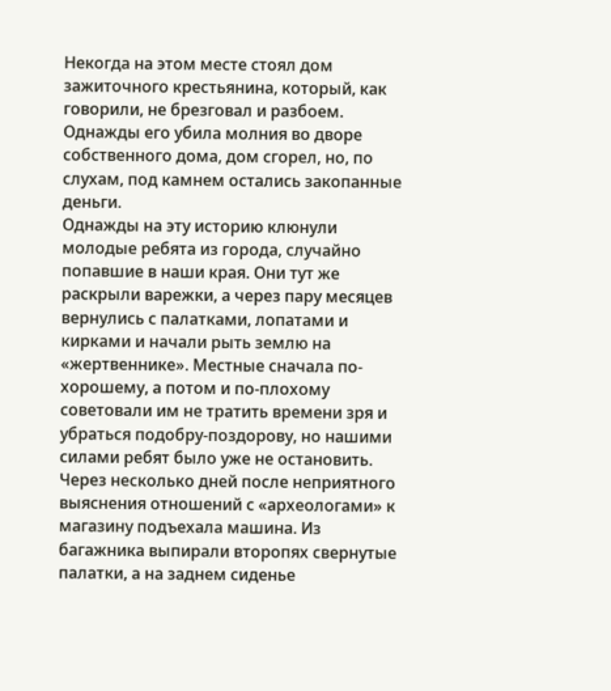Некогда на этом месте стоял дом зажиточного крестьянина, который, как говорили, не брезговал и разбоем. Однажды его убила молния во дворе собственного дома, дом сгорел, но, по слухам, под камнем остались закопанные деньги.
Однажды на эту историю клюнули молодые ребята из города, случайно попавшие в наши края. Они тут же раскрыли варежки, а через пару месяцев вернулись с палатками, лопатами и кирками и начали рыть землю на «жертвеннике». Местные сначала по-хорошему, а потом и по-плохому советовали им не тратить времени зря и убраться подобру-поздорову, но нашими силами ребят было уже не остановить.
Через несколько дней после неприятного выяснения отношений с «археологами» к магазину подъехала машина. Из багажника выпирали второпях свернутые палатки, а на заднем сиденье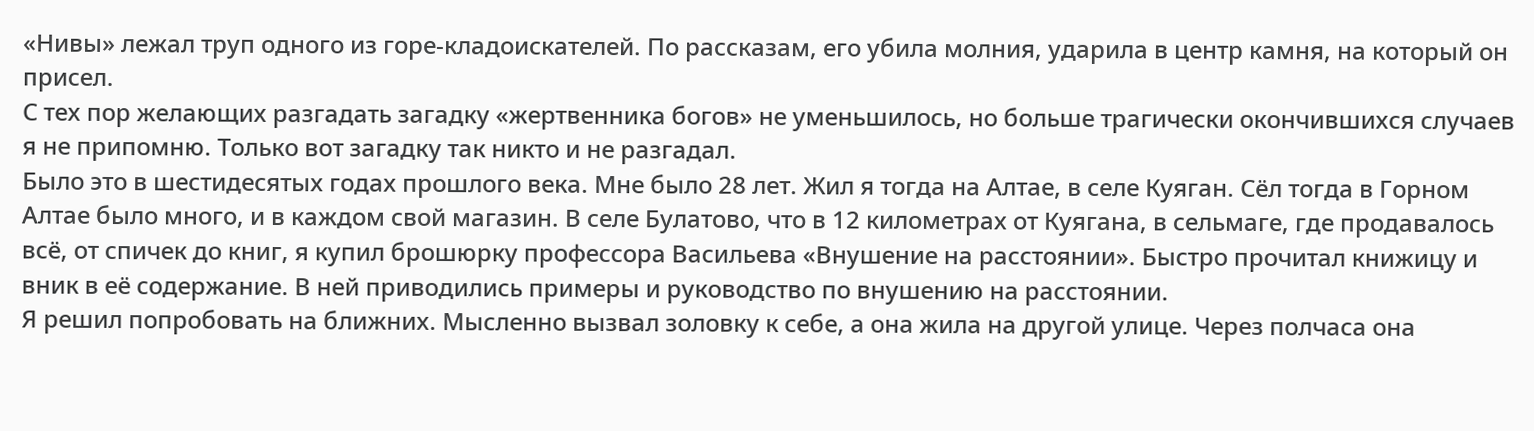«Нивы» лежал труп одного из горе-кладоискателей. По рассказам, его убила молния, ударила в центр камня, на который он присел.
С тех пор желающих разгадать загадку «жертвенника богов» не уменьшилось, но больше трагически окончившихся случаев я не припомню. Только вот загадку так никто и не разгадал.
Было это в шестидесятых годах прошлого века. Мне было 28 лет. Жил я тогда на Алтае, в селе Куяган. Сёл тогда в Горном Алтае было много, и в каждом свой магазин. В селе Булатово, что в 12 километрах от Куягана, в сельмаге, где продавалось всё, от спичек до книг, я купил брошюрку профессора Васильева «Внушение на расстоянии». Быстро прочитал книжицу и вник в её содержание. В ней приводились примеры и руководство по внушению на расстоянии.
Я решил попробовать на ближних. Мысленно вызвал золовку к себе, а она жила на другой улице. Через полчаса она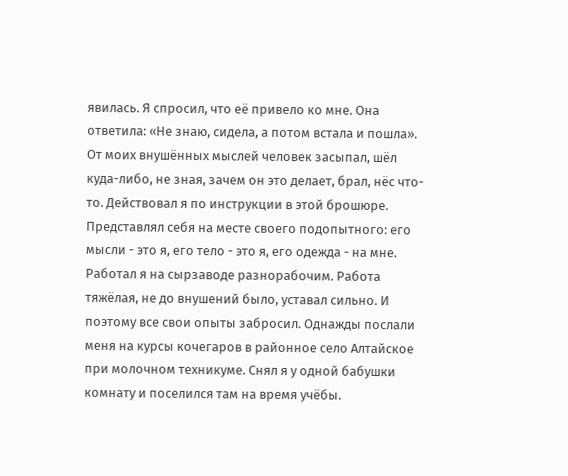явилась. Я спросил, что её привело ко мне. Она ответила: «Не знаю, сидела, а потом встала и пошла». От моих внушённых мыслей человек засыпал, шёл куда-либо, не зная, зачем он это делает, брал, нёс что-то. Действовал я по инструкции в этой брошюре. Представлял себя на месте своего подопытного: его мысли - это я, его тело - это я, его одежда - на мне.
Работал я на сырзаводе разнорабочим. Работа тяжёлая, не до внушений было, уставал сильно. И поэтому все свои опыты забросил. Однажды послали меня на курсы кочегаров в районное село Алтайское при молочном техникуме. Снял я у одной бабушки комнату и поселился там на время учёбы.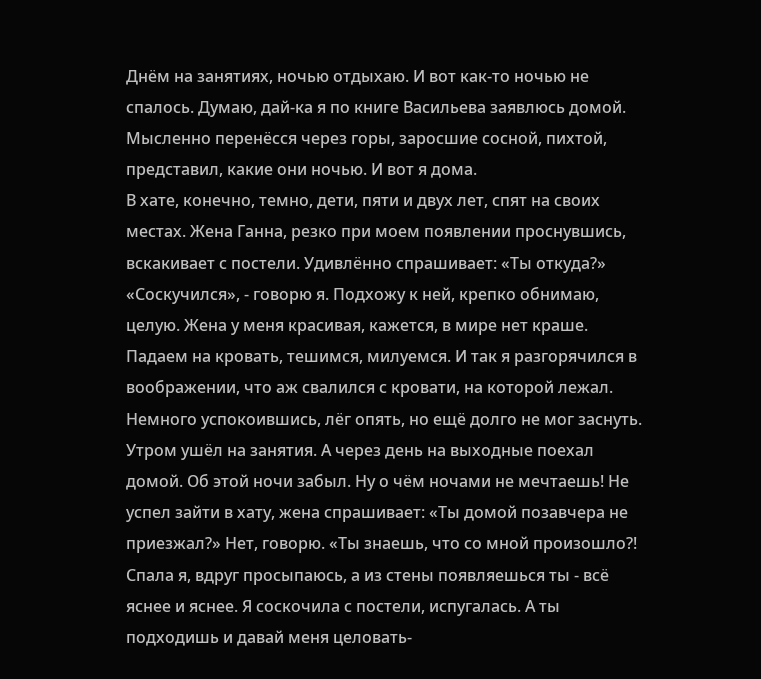Днём на занятиях, ночью отдыхаю. И вот как-то ночью не спалось. Думаю, дай-ка я по книге Васильева заявлюсь домой. Мысленно перенёсся через горы, заросшие сосной, пихтой, представил, какие они ночью. И вот я дома.
В хате, конечно, темно, дети, пяти и двух лет, спят на своих местах. Жена Ганна, резко при моем появлении проснувшись, вскакивает с постели. Удивлённо спрашивает: «Ты откуда?» «Соскучился», - говорю я. Подхожу к ней, крепко обнимаю, целую. Жена у меня красивая, кажется, в мире нет краше. Падаем на кровать, тешимся, милуемся. И так я разгорячился в воображении, что аж свалился с кровати, на которой лежал. Немного успокоившись, лёг опять, но ещё долго не мог заснуть.
Утром ушёл на занятия. А через день на выходные поехал домой. Об этой ночи забыл. Ну о чём ночами не мечтаешь! Не успел зайти в хату, жена спрашивает: «Ты домой позавчера не приезжал?» Нет, говорю. «Ты знаешь, что со мной произошло?! Спала я, вдруг просыпаюсь, а из стены появляешься ты - всё яснее и яснее. Я соскочила с постели, испугалась. А ты подходишь и давай меня целовать-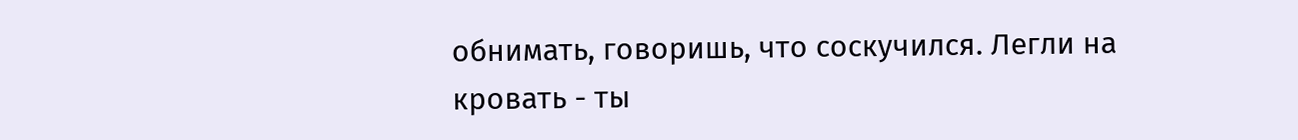обнимать, говоришь, что соскучился. Легли на кровать - ты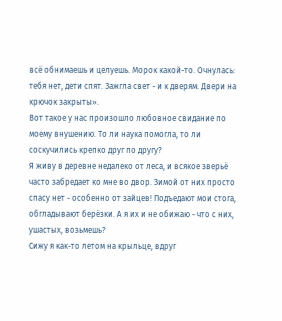всё обнимаешь и целуешь. Морок какой-то. Очнулась: тебя нет, дети спят. Зажгла свет - и к дверям. Двери на крючок закрыты».
Вот такое у нас произошло любовное свидание по моему внушению. То ли наука помогла, то ли соскучились крепко друг по другу?
Я живу в деревне недалеко от леса, и всякое зверьё часто забредает ко мне во двор. Зимой от них просто спасу нет - особенно от зайцев! Подъедают мои стога, обгладывают берёзки. А я их и не обижаю - что с них, ушастых, возьмешь?
Сижу я как-то летом на крыльце, вдруг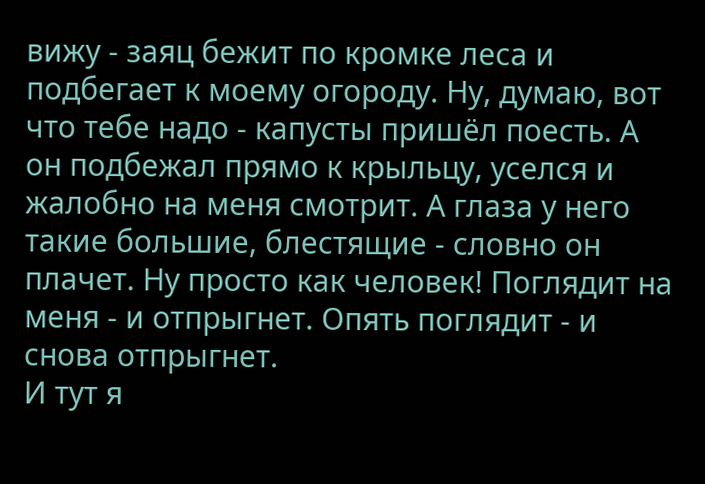вижу - заяц бежит по кромке леса и подбегает к моему огороду. Ну, думаю, вот что тебе надо - капусты пришёл поесть. А он подбежал прямо к крыльцу, уселся и жалобно на меня смотрит. А глаза у него такие большие, блестящие - словно он плачет. Ну просто как человек! Поглядит на меня - и отпрыгнет. Опять поглядит - и снова отпрыгнет.
И тут я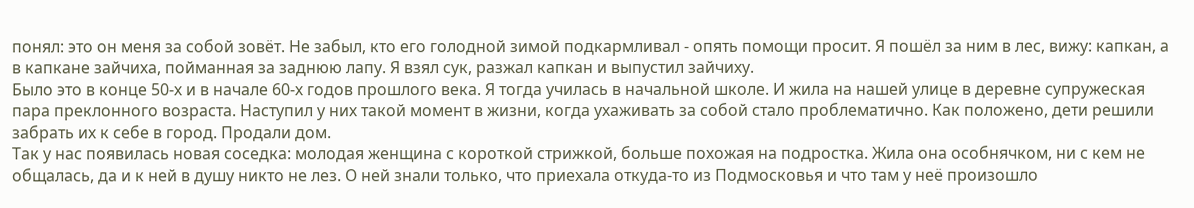понял: это он меня за собой зовёт. Не забыл, кто его голодной зимой подкармливал - опять помощи просит. Я пошёл за ним в лес, вижу: капкан, а в капкане зайчиха, пойманная за заднюю лапу. Я взял сук, разжал капкан и выпустил зайчиху.
Было это в конце 50-х и в начале 60-х годов прошлого века. Я тогда училась в начальной школе. И жила на нашей улице в деревне супружеская пара преклонного возраста. Наступил у них такой момент в жизни, когда ухаживать за собой стало проблематично. Как положено, дети решили забрать их к себе в город. Продали дом.
Так у нас появилась новая соседка: молодая женщина с короткой стрижкой, больше похожая на подростка. Жила она особнячком, ни с кем не общалась, да и к ней в душу никто не лез. О ней знали только, что приехала откуда-то из Подмосковья и что там у неё произошло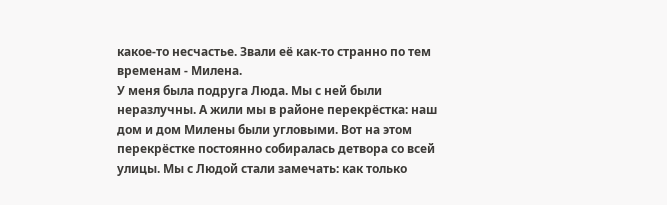какое-то несчастье. Звали её как-то странно по тем временам - Милена.
У меня была подруга Люда. Мы с ней были неразлучны. А жили мы в районе перекрёстка: наш дом и дом Милены были угловыми. Вот на этом перекрёстке постоянно собиралась детвора со всей улицы. Мы с Людой стали замечать: как только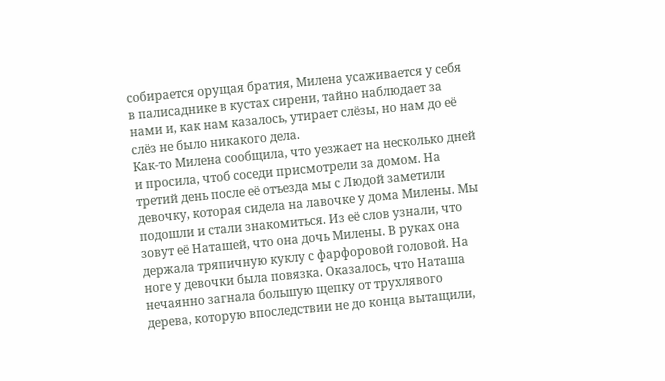собирается орущая братия, Милена усаживается у себя в палисаднике в кустах сирени, тайно наблюдает за нами и, как нам казалось, утирает слёзы, но нам до её слёз не было никакого дела.
Как-то Милена сообщила, что уезжает на несколько дней и просила, чтоб соседи присмотрели за домом. На третий день после её отъезда мы с Людой заметили девочку, которая сидела на лавочке у дома Милены. Мы подошли и стали знакомиться. Из её слов узнали, что зовут её Наташей, что она дочь Милены. В руках она держала тряпичную куклу с фарфоровой головой. На ноге у девочки была повязка. Оказалось, что Наташа нечаянно загнала большую щепку от трухлявого дерева, которую впоследствии не до конца вытащили,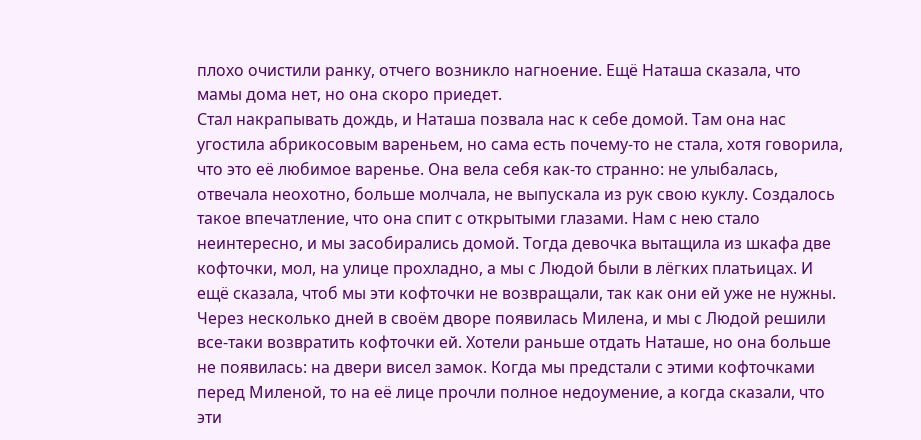плохо очистили ранку, отчего возникло нагноение. Ещё Наташа сказала, что мамы дома нет, но она скоро приедет.
Стал накрапывать дождь, и Наташа позвала нас к себе домой. Там она нас угостила абрикосовым вареньем, но сама есть почему-то не стала, хотя говорила, что это её любимое варенье. Она вела себя как-то странно: не улыбалась, отвечала неохотно, больше молчала, не выпускала из рук свою куклу. Создалось такое впечатление, что она спит с открытыми глазами. Нам с нею стало неинтересно, и мы засобирались домой. Тогда девочка вытащила из шкафа две кофточки, мол, на улице прохладно, а мы с Людой были в лёгких платьицах. И ещё сказала, чтоб мы эти кофточки не возвращали, так как они ей уже не нужны.
Через несколько дней в своём дворе появилась Милена, и мы с Людой решили все-таки возвратить кофточки ей. Хотели раньше отдать Наташе, но она больше не появилась: на двери висел замок. Когда мы предстали с этими кофточками перед Миленой, то на её лице прочли полное недоумение, а когда сказали, что эти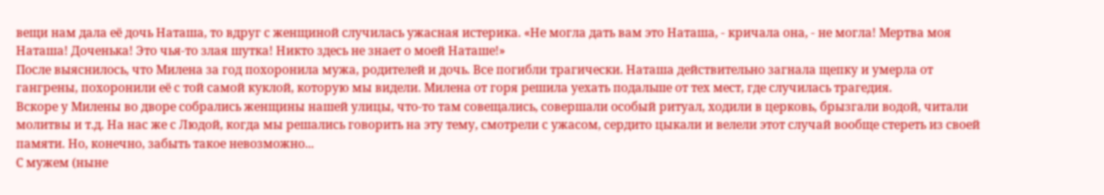вещи нам дала её дочь Наташа, то вдруг с женщиной случилась ужасная истерика. «Не могла дать вам это Наташа, - кричала она, - не могла! Мертва моя Наташа! Доченька! Это чья-то злая шутка! Никто здесь не знает о моей Наташе!»
После выяснилось, что Милена за год похоронила мужа, родителей и дочь. Все погибли трагически. Наташа действительно загнала щепку и умерла от гангрены, похоронили её с той самой куклой, которую мы видели. Милена от горя решила уехать подальше от тех мест, где случилась трагедия.
Вскоре у Милены во дворе собрались женщины нашей улицы, что-то там совещались, совершали особый ритуал, ходили в церковь, брызгали водой, читали молитвы и т.д. На нас же с Людой, когда мы решались говорить на эту тему, смотрели с ужасом, сердито цыкали и велели этот случай вообще стереть из своей памяти. Но, конечно, забыть такое невозможно...
С мужем (ныне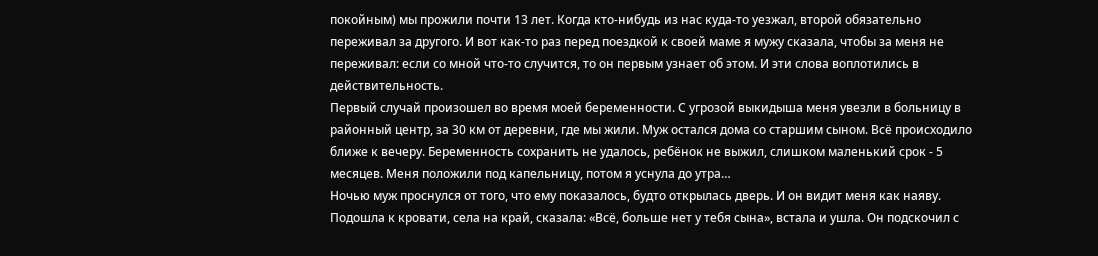покойным) мы прожили почти 13 лет. Когда кто-нибудь из нас куда-то уезжал, второй обязательно переживал за другого. И вот как-то раз перед поездкой к своей маме я мужу сказала, чтобы за меня не переживал: если со мной что-то случится, то он первым узнает об этом. И эти слова воплотились в действительность.
Первый случай произошел во время моей беременности. С угрозой выкидыша меня увезли в больницу в районный центр, за 30 км от деревни, где мы жили. Муж остался дома со старшим сыном. Всё происходило ближе к вечеру. Беременность сохранить не удалось, ребёнок не выжил, слишком маленький срок - 5 месяцев. Меня положили под капельницу, потом я уснула до утра…
Ночью муж проснулся от того, что ему показалось, будто открылась дверь. И он видит меня как наяву. Подошла к кровати, села на край, сказала: «Всё, больше нет у тебя сына», встала и ушла. Он подскочил с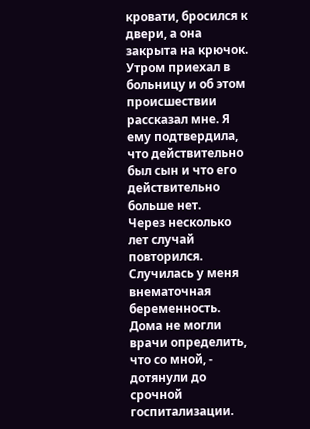кровати, бросился к двери, а она закрыта на крючок. Утром приехал в больницу и об этом происшествии рассказал мне. Я ему подтвердила, что действительно был сын и что его действительно больше нет.
Через несколько лет случай повторился. Случилась у меня внематочная беременность. Дома не могли врачи определить, что со мной, - дотянули до срочной госпитализации.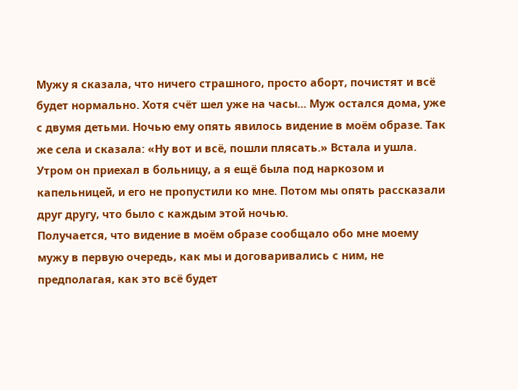Мужу я сказала, что ничего страшного, просто аборт, почистят и всё будет нормально. Хотя счёт шел уже на часы... Муж остался дома, уже с двумя детьми. Ночью ему опять явилось видение в моём образе. Так же села и сказала: «Ну вот и всё, пошли плясать.» Встала и ушла. Утром он приехал в больницу, а я ещё была под наркозом и капельницей, и его не пропустили ко мне. Потом мы опять рассказали друг другу, что было с каждым этой ночью.
Получается, что видение в моём образе сообщало обо мне моему мужу в первую очередь, как мы и договаривались с ним, не предполагая, как это всё будет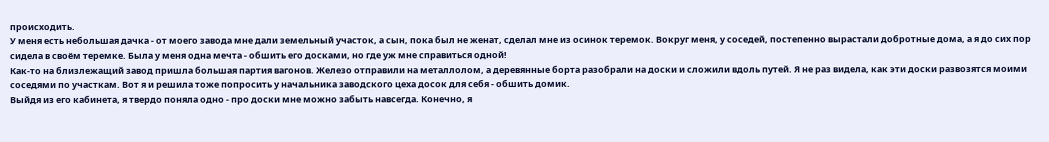происходить.
У меня есть небольшая дачка - от моего завода мне дали земельный участок, а сын, пока был не женат, сделал мне из осинок теремок. Вокруг меня, у соседей, постепенно вырастали добротные дома, а я до сих пор сидела в своём теремке. Была у меня одна мечта - обшить его досками, но где уж мне справиться одной!
Как-то на близлежащий завод пришла большая партия вагонов. Железо отправили на металлолом, а деревянные борта разобрали на доски и сложили вдоль путей. Я не раз видела, как эти доски развозятся моими соседями по участкам. Вот я и решила тоже попросить у начальника заводского цеха досок для себя - обшить домик.
Выйдя из его кабинета, я твердо поняла одно - про доски мне можно забыть навсегда. Конечно, я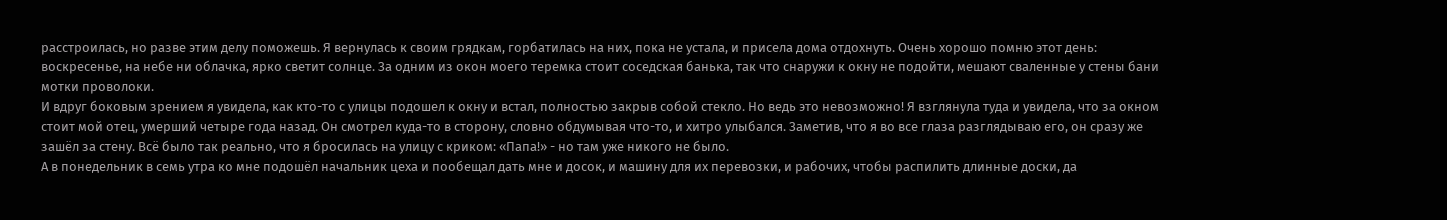расстроилась, но разве этим делу поможешь. Я вернулась к своим грядкам, горбатилась на них, пока не устала, и присела дома отдохнуть. Очень хорошо помню этот день: воскресенье, на небе ни облачка, ярко светит солнце. За одним из окон моего теремка стоит соседская банька, так что снаружи к окну не подойти, мешают сваленные у стены бани мотки проволоки.
И вдруг боковым зрением я увидела, как кто-то с улицы подошел к окну и встал, полностью закрыв собой стекло. Но ведь это невозможно! Я взглянула туда и увидела, что за окном стоит мой отец, умерший четыре года назад. Он смотрел куда-то в сторону, словно обдумывая что-то, и хитро улыбался. Заметив, что я во все глаза разглядываю его, он сразу же зашёл за стену. Всё было так реально, что я бросилась на улицу с криком: «Папа!» - но там уже никого не было.
А в понедельник в семь утра ко мне подошёл начальник цеха и пообещал дать мне и досок, и машину для их перевозки, и рабочих, чтобы распилить длинные доски, да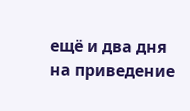ещё и два дня на приведение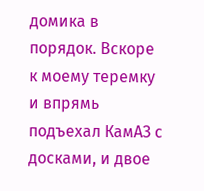домика в порядок. Вскоре к моему теремку и впрямь подъехал КамАЗ с досками, и двое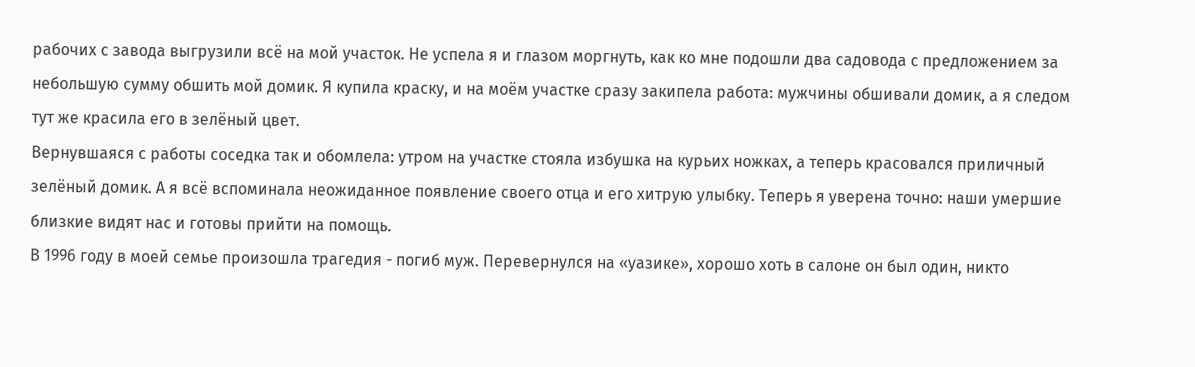рабочих с завода выгрузили всё на мой участок. Не успела я и глазом моргнуть, как ко мне подошли два садовода с предложением за небольшую сумму обшить мой домик. Я купила краску, и на моём участке сразу закипела работа: мужчины обшивали домик, а я следом тут же красила его в зелёный цвет.
Вернувшаяся с работы соседка так и обомлела: утром на участке стояла избушка на курьих ножках, а теперь красовался приличный зелёный домик. А я всё вспоминала неожиданное появление своего отца и его хитрую улыбку. Теперь я уверена точно: наши умершие близкие видят нас и готовы прийти на помощь.
В 1996 году в моей семье произошла трагедия - погиб муж. Перевернулся на «уазике», хорошо хоть в салоне он был один, никто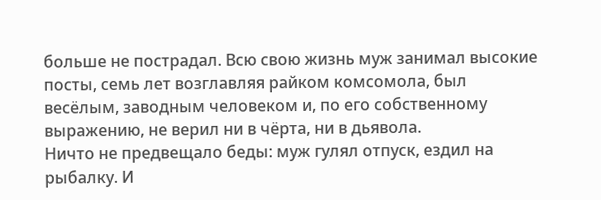больше не пострадал. Всю свою жизнь муж занимал высокие посты, семь лет возглавляя райком комсомола, был весёлым, заводным человеком и, по его собственному выражению, не верил ни в чёрта, ни в дьявола.
Ничто не предвещало беды: муж гулял отпуск, ездил на рыбалку. И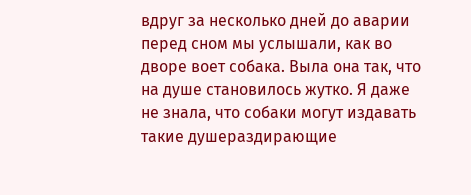вдруг за несколько дней до аварии перед сном мы услышали, как во дворе воет собака. Выла она так, что на душе становилось жутко. Я даже не знала, что собаки могут издавать такие душераздирающие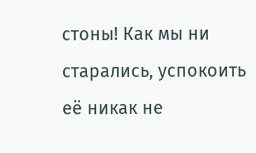стоны! Как мы ни старались, успокоить её никак не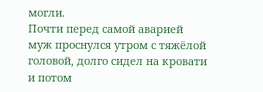могли.
Почти перед самой аварией муж проснулся утром с тяжёлой головой, долго сидел на кровати и потом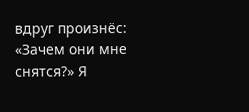вдруг произнёс: «Зачем они мне снятся?» Я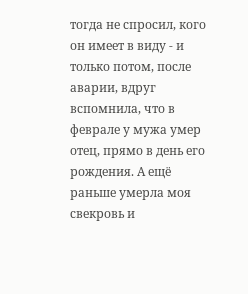тогда не спросил, кого он имеет в виду - и только потом, после аварии, вдруг вспомнила, что в феврале у мужа умер отец, прямо в день его рождения. А ещё раньше умерла моя свекровь и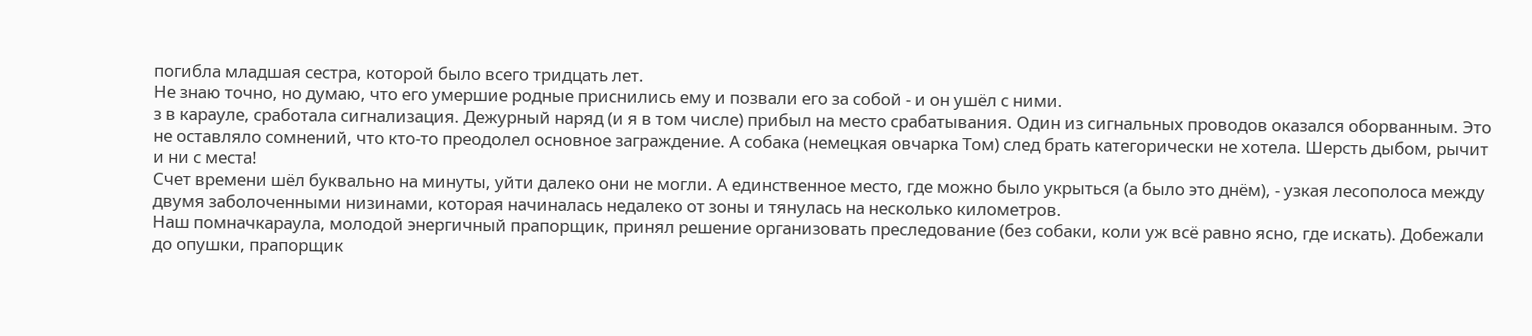погибла младшая сестра, которой было всего тридцать лет.
Не знаю точно, но думаю, что его умершие родные приснились ему и позвали его за собой - и он ушёл с ними.
з в карауле, сработала сигнализация. Дежурный наряд (и я в том числе) прибыл на место срабатывания. Один из сигнальных проводов оказался оборванным. Это не оставляло сомнений, что кто-то преодолел основное заграждение. А собака (немецкая овчарка Том) след брать категорически не хотела. Шерсть дыбом, рычит и ни с места!
Счет времени шёл буквально на минуты, уйти далеко они не могли. А единственное место, где можно было укрыться (а было это днём), - узкая лесополоса между двумя заболоченными низинами, которая начиналась недалеко от зоны и тянулась на несколько километров.
Наш помначкараула, молодой энергичный прапорщик, принял решение организовать преследование (без собаки, коли уж всё равно ясно, где искать). Добежали до опушки, прапорщик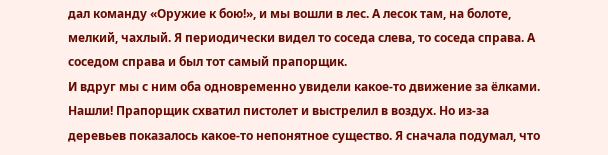дал команду «Оружие к бою!», и мы вошли в лес. А лесок там, на болоте, мелкий, чахлый. Я периодически видел то соседа слева, то соседа справа. А соседом справа и был тот самый прапорщик.
И вдруг мы с ним оба одновременно увидели какое-то движение за ёлками. Нашли! Прапорщик схватил пистолет и выстрелил в воздух. Но из-за деревьев показалось какое-то непонятное существо. Я сначала подумал, что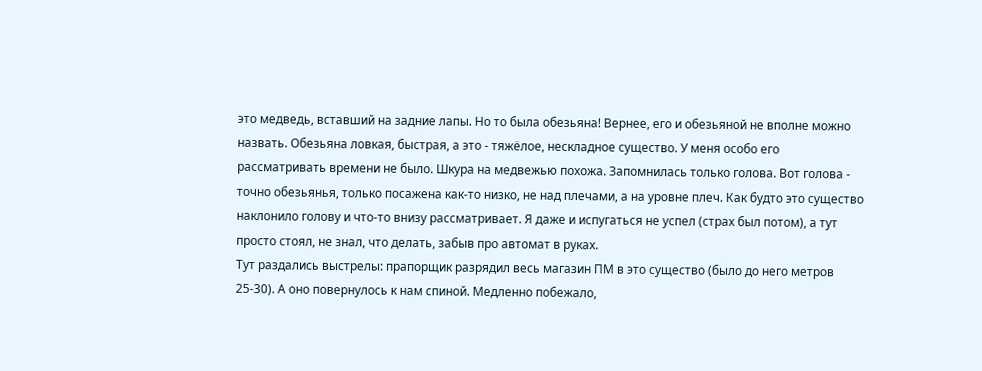это медведь, вставший на задние лапы. Но то была обезьяна! Вернее, его и обезьяной не вполне можно назвать. Обезьяна ловкая, быстрая, а это - тяжёлое, нескладное существо. У меня особо его рассматривать времени не было. Шкура на медвежью похожа. Запомнилась только голова. Вот голова - точно обезьянья, только посажена как-то низко, не над плечами, а на уровне плеч. Как будто это существо наклонило голову и что-то внизу рассматривает. Я даже и испугаться не успел (страх был потом), а тут просто стоял, не знал, что делать, забыв про автомат в руках.
Тут раздались выстрелы: прапорщик разрядил весь магазин ПМ в это существо (было до него метров 25-30). А оно повернулось к нам спиной. Медленно побежало,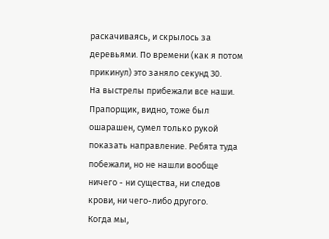раскачиваясь, и скрылось за деревьями. По времени (как я потом прикинул) это заняло секунд 30.
На выстрелы прибежали все наши. Прапорщик, видно, тоже был ошарашен, сумел только рукой показать направление. Ребята туда побежали, но не нашли вообще ничего - ни существа, ни следов крови, ни чего-либо другого.
Когда мы,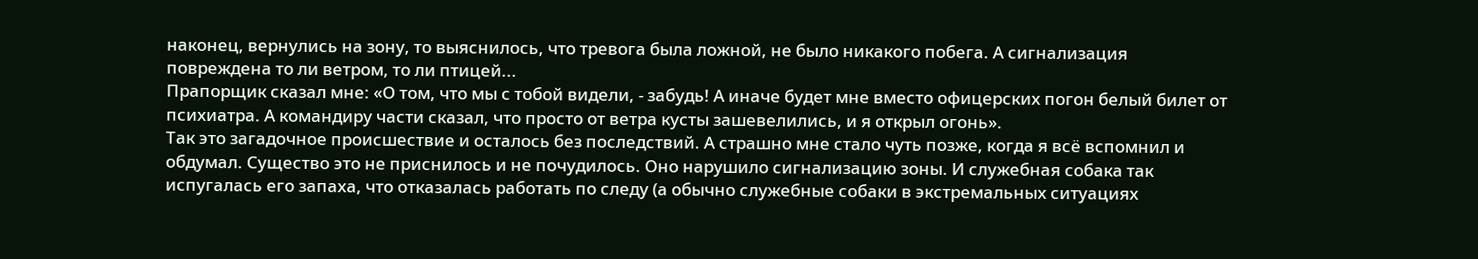наконец, вернулись на зону, то выяснилось, что тревога была ложной, не было никакого побега. А сигнализация повреждена то ли ветром, то ли птицей...
Прапорщик сказал мне: «О том, что мы с тобой видели, - забудь! А иначе будет мне вместо офицерских погон белый билет от психиатра. А командиру части сказал, что просто от ветра кусты зашевелились, и я открыл огонь».
Так это загадочное происшествие и осталось без последствий. А страшно мне стало чуть позже, когда я всё вспомнил и обдумал. Существо это не приснилось и не почудилось. Оно нарушило сигнализацию зоны. И служебная собака так испугалась его запаха, что отказалась работать по следу (а обычно служебные собаки в экстремальных ситуациях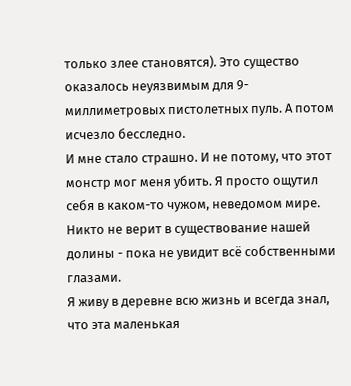только злее становятся). Это существо оказалось неуязвимым для 9-миллиметровых пистолетных пуль. А потом исчезло бесследно.
И мне стало страшно. И не потому, что этот монстр мог меня убить. Я просто ощутил себя в каком-то чужом, неведомом мире.
Никто не верит в существование нашей долины - пока не увидит всё собственными глазами.
Я живу в деревне всю жизнь и всегда знал, что эта маленькая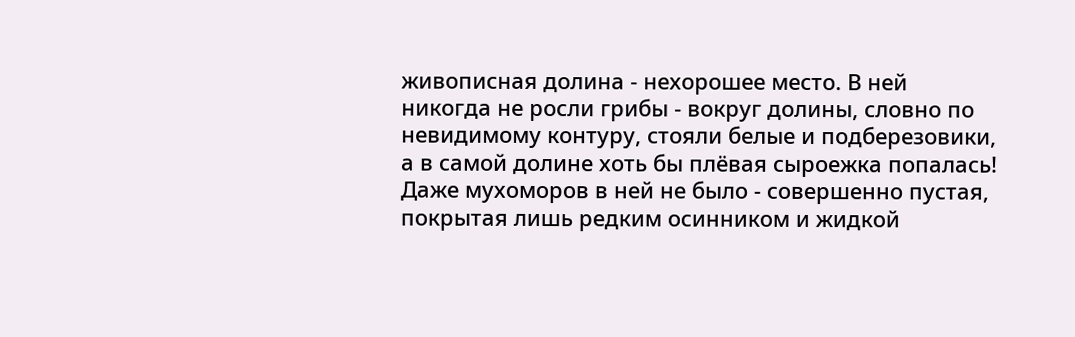живописная долина - нехорошее место. В ней никогда не росли грибы - вокруг долины, словно по невидимому контуру, стояли белые и подберезовики, а в самой долине хоть бы плёвая сыроежка попалась! Даже мухоморов в ней не было - совершенно пустая, покрытая лишь редким осинником и жидкой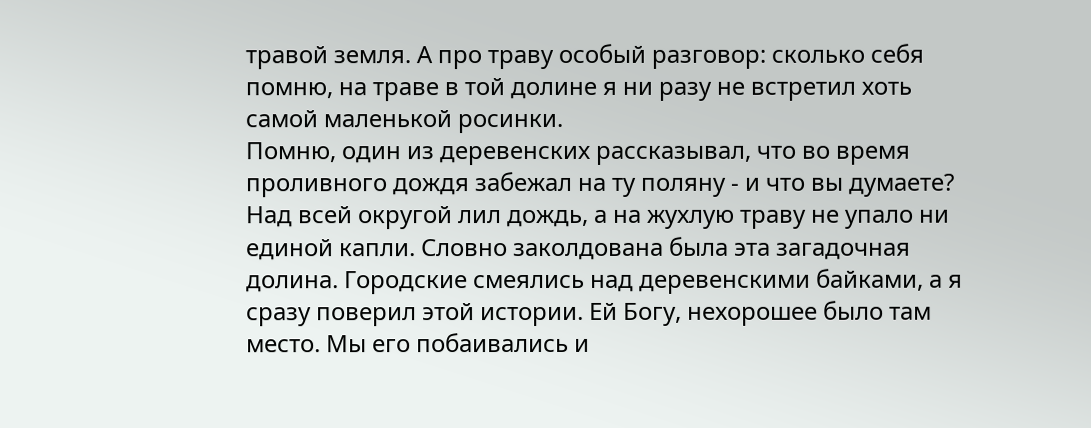травой земля. А про траву особый разговор: сколько себя помню, на траве в той долине я ни разу не встретил хоть самой маленькой росинки.
Помню, один из деревенских рассказывал, что во время проливного дождя забежал на ту поляну - и что вы думаете? Над всей округой лил дождь, а на жухлую траву не упало ни единой капли. Словно заколдована была эта загадочная долина. Городские смеялись над деревенскими байками, а я сразу поверил этой истории. Ей Богу, нехорошее было там место. Мы его побаивались и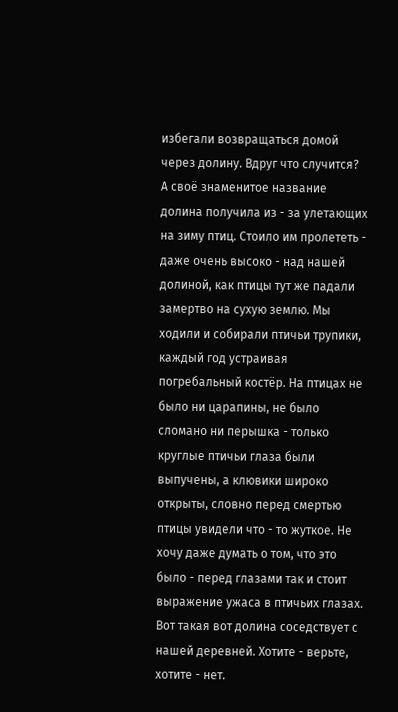избегали возвращаться домой через долину. Вдруг что случится?
А своё знаменитое название долина получила из - за улетающих на зиму птиц. Стоило им пролететь - даже очень высоко - над нашей долиной, как птицы тут же падали замертво на сухую землю. Мы ходили и собирали птичьи трупики, каждый год устраивая погребальный костёр. На птицах не было ни царапины, не было сломано ни перышка - только круглые птичьи глаза были выпучены, а клювики широко открыты, словно перед смертью птицы увидели что - то жуткое. Не хочу даже думать о том, что это было - перед глазами так и стоит выражение ужаса в птичьих глазах.
Вот такая вот долина соседствует с нашей деревней. Хотите - верьте, хотите - нет.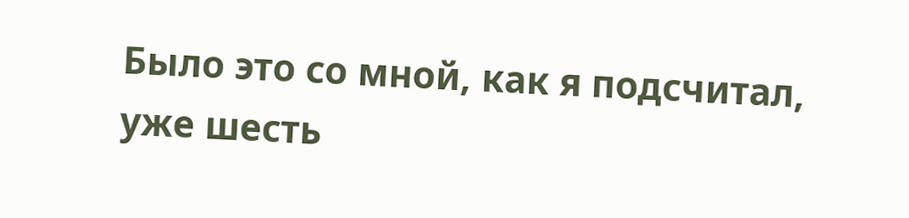Было это со мной, как я подсчитал, уже шесть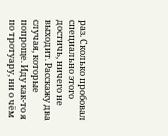раз. Сколько пробовал специально этого достичь, ничего не выходит. Расскажу два случая, которые попроще. Иду как-то я по тротуару, ни о чём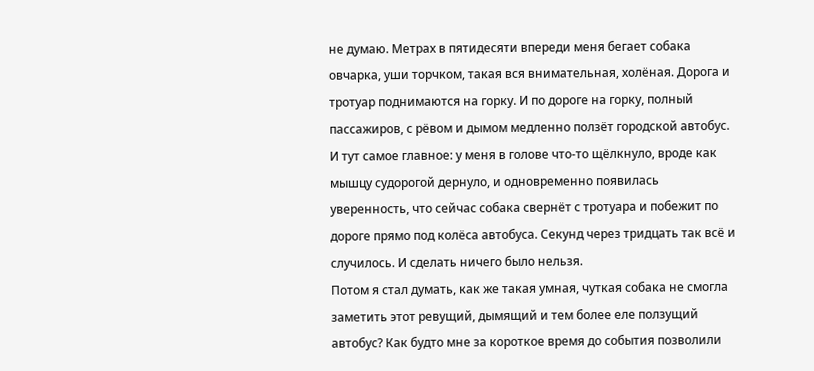не думаю. Метрах в пятидесяти впереди меня бегает собака овчарка, уши торчком, такая вся внимательная, холёная. Дорога и тротуар поднимаются на горку. И по дороге на горку, полный пассажиров, с рёвом и дымом медленно ползёт городской автобус.
И тут самое главное: у меня в голове что-то щёлкнуло, вроде как мышцу судорогой дернуло, и одновременно появилась уверенность, что сейчас собака свернёт с тротуара и побежит по дороге прямо под колёса автобуса. Секунд через тридцать так всё и случилось. И сделать ничего было нельзя.
Потом я стал думать, как же такая умная, чуткая собака не смогла заметить этот ревущий, дымящий и тем более еле ползущий автобус? Как будто мне за короткое время до события позволили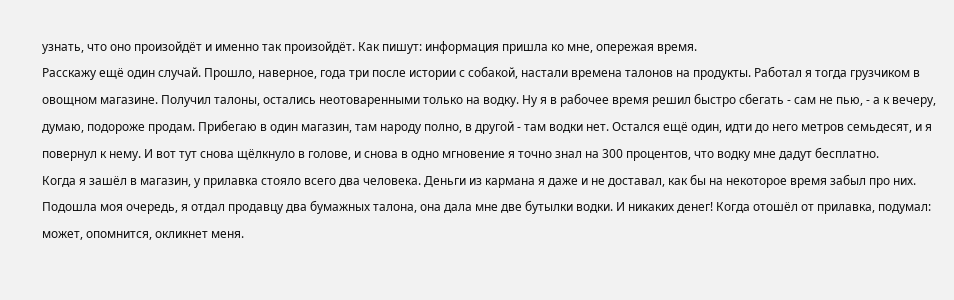узнать, что оно произойдёт и именно так произойдёт. Как пишут: информация пришла ко мне, опережая время.
Расскажу ещё один случай. Прошло, наверное, года три после истории с собакой, настали времена талонов на продукты. Работал я тогда грузчиком в овощном магазине. Получил талоны, остались неотоваренными только на водку. Ну я в рабочее время решил быстро сбегать - сам не пью, - а к вечеру, думаю, подороже продам. Прибегаю в один магазин, там народу полно, в другой - там водки нет. Остался ещё один, идти до него метров семьдесят, и я повернул к нему. И вот тут снова щёлкнуло в голове, и снова в одно мгновение я точно знал на 300 процентов, что водку мне дадут бесплатно.
Когда я зашёл в магазин, у прилавка стояло всего два человека. Деньги из кармана я даже и не доставал, как бы на некоторое время забыл про них. Подошла моя очередь, я отдал продавцу два бумажных талона, она дала мне две бутылки водки. И никаких денег! Когда отошёл от прилавка, подумал: может, опомнится, окликнет меня.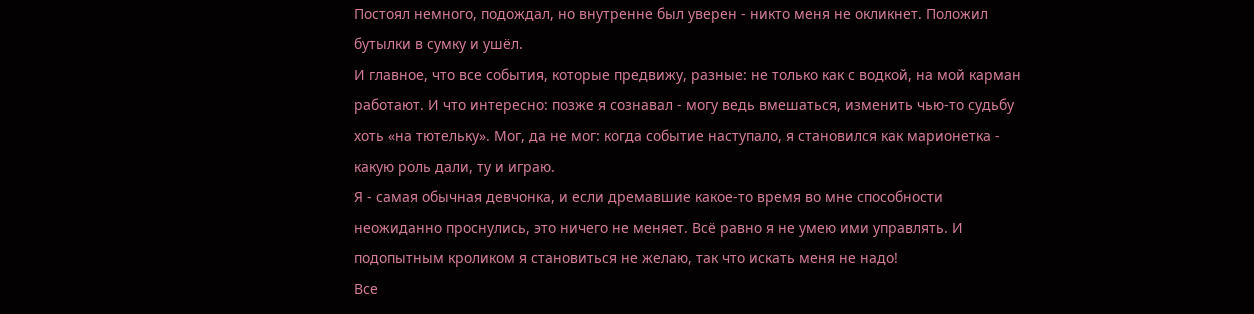Постоял немного, подождал, но внутренне был уверен - никто меня не окликнет. Положил бутылки в сумку и ушёл.
И главное, что все события, которые предвижу, разные: не только как с водкой, на мой карман работают. И что интересно: позже я сознавал - могу ведь вмешаться, изменить чью-то судьбу хоть «на тютельку». Мог, да не мог: когда событие наступало, я становился как марионетка - какую роль дали, ту и играю.
Я - самая обычная девчонка, и если дремавшие какое-то время во мне способности неожиданно проснулись, это ничего не меняет. Всё равно я не умею ими управлять. И подопытным кроликом я становиться не желаю, так что искать меня не надо!
Все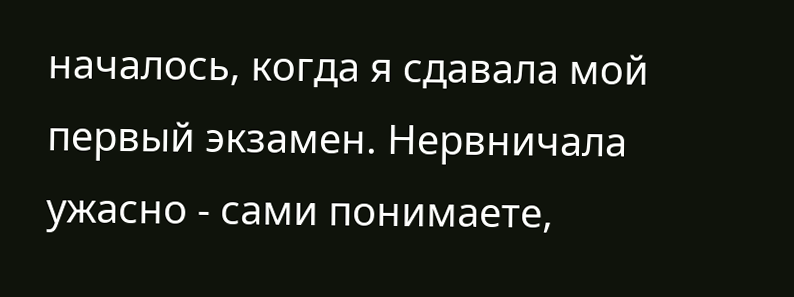началось, когда я сдавала мой первый экзамен. Нервничала ужасно - сами понимаете,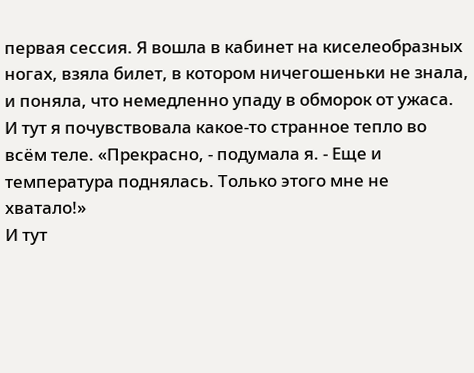первая сессия. Я вошла в кабинет на киселеобразных ногах, взяла билет, в котором ничегошеньки не знала, и поняла, что немедленно упаду в обморок от ужаса. И тут я почувствовала какое-то странное тепло во всём теле. «Прекрасно, - подумала я. - Еще и температура поднялась. Только этого мне не хватало!»
И тут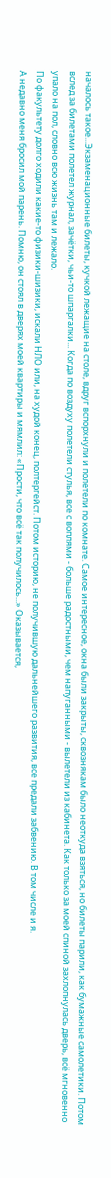началось такое...Экзаменационные билеты, кучкой лежащие на столе, вдруг вспорхнули и полетели по комнате. Самое интересное, окна были закрыты, сквознякам было неоткуда взяться, но билеты парили, как бумажные самолетики. Потом вслед за билетами полетел журнал, зачётки, чьи-то шпаргалки... Когда по воздуху полетели стулья, все с воплями - больше радостными, чем напуганными - вылетели из кабинета. Как только за моей спиной захлопнулась дверь, всё мгновенно упало на пол, словно всю жизнь там и лежало.
По факультету долго ходили какие-то физики-шизики, искали НЛО или, на худой конец, полтергейст. Потом историю, не получившую дальнейшего развития, все предали забвению. В том числе и я.
А недавно меня бросил мой парень. Помню, он стоял в дверях моей квартиры и мямлил: «Прости, что всё так получилось...» Оказывается,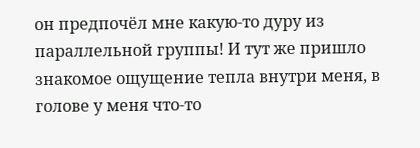он предпочёл мне какую-то дуру из параллельной группы! И тут же пришло знакомое ощущение тепла внутри меня, в голове у меня что-то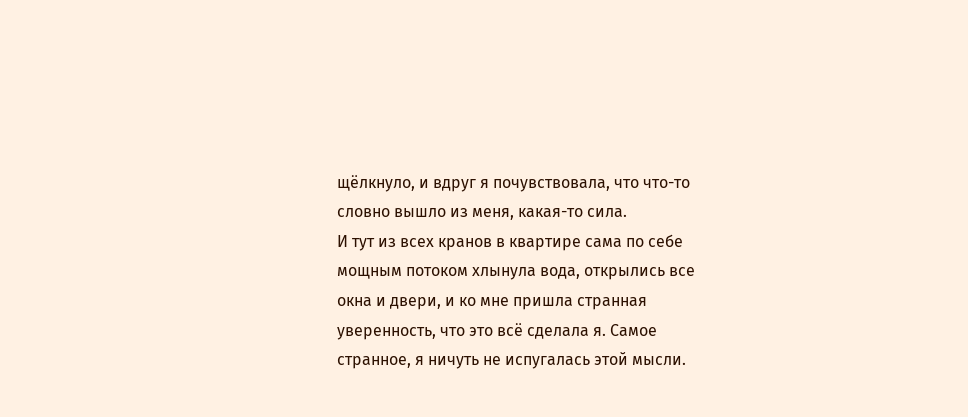щёлкнуло, и вдруг я почувствовала, что что-то словно вышло из меня, какая-то сила.
И тут из всех кранов в квартире сама по себе мощным потоком хлынула вода, открылись все окна и двери, и ко мне пришла странная уверенность, что это всё сделала я. Самое странное, я ничуть не испугалась этой мысли.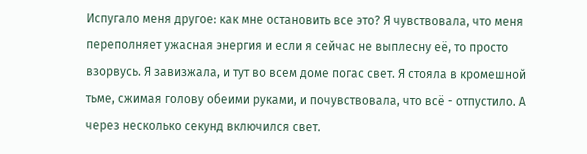Испугало меня другое: как мне остановить все это? Я чувствовала, что меня переполняет ужасная энергия и если я сейчас не выплесну её, то просто взорвусь. Я завизжала, и тут во всем доме погас свет. Я стояла в кромешной тьме, сжимая голову обеими руками, и почувствовала, что всё - отпустило. А через несколько секунд включился свет.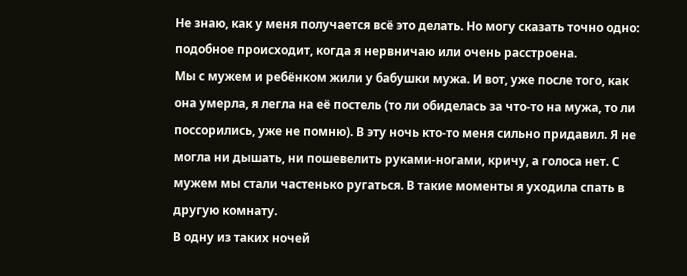Не знаю, как у меня получается всё это делать. Но могу сказать точно одно: подобное происходит, когда я нервничаю или очень расстроена.
Мы с мужем и ребёнком жили у бабушки мужа. И вот, уже после того, как она умерла, я легла на её постель (то ли обиделась за что-то на мужа, то ли поссорились, уже не помню). В эту ночь кто-то меня сильно придавил. Я не могла ни дышать, ни пошевелить руками-ногами, кричу, а голоса нет. С мужем мы стали частенько ругаться. В такие моменты я уходила спать в другую комнату.
В одну из таких ночей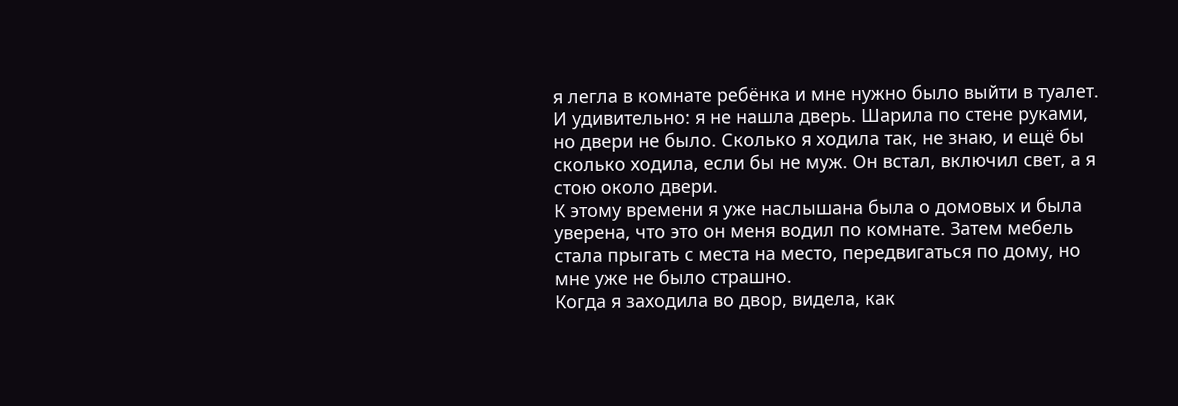я легла в комнате ребёнка и мне нужно было выйти в туалет. И удивительно: я не нашла дверь. Шарила по стене руками, но двери не было. Сколько я ходила так, не знаю, и ещё бы сколько ходила, если бы не муж. Он встал, включил свет, а я стою около двери.
К этому времени я уже наслышана была о домовых и была уверена, что это он меня водил по комнате. Затем мебель стала прыгать с места на место, передвигаться по дому, но мне уже не было страшно.
Когда я заходила во двор, видела, как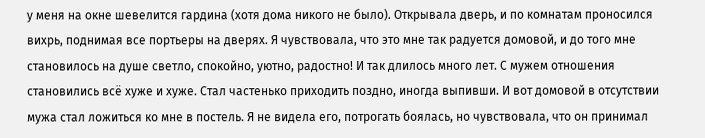у меня на окне шевелится гардина (хотя дома никого не было). Открывала дверь, и по комнатам проносился вихрь, поднимая все портьеры на дверях. Я чувствовала, что это мне так радуется домовой, и до того мне становилось на душе светло, спокойно, уютно, радостно! И так длилось много лет. С мужем отношения становились всё хуже и хуже. Стал частенько приходить поздно, иногда выпивши. И вот домовой в отсутствии мужа стал ложиться ко мне в постель. Я не видела его, потрогать боялась, но чувствовала, что он принимал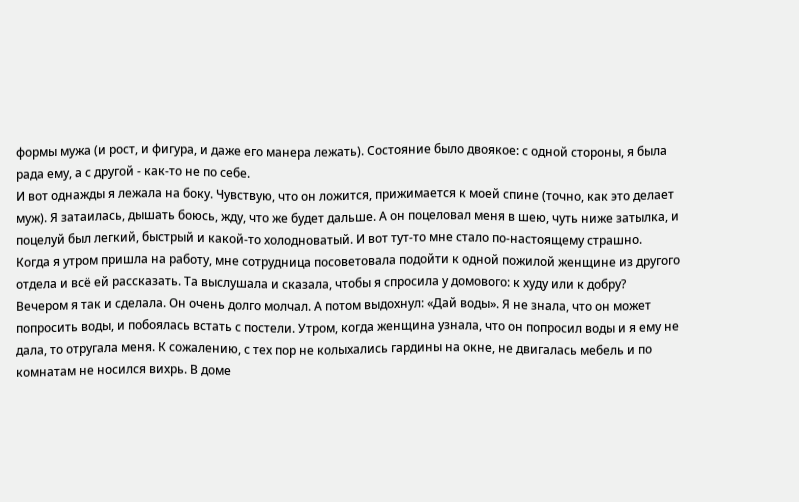формы мужа (и рост, и фигура, и даже его манера лежать). Состояние было двоякое: с одной стороны, я была рада ему, а с другой - как-то не по себе.
И вот однажды я лежала на боку. Чувствую, что он ложится, прижимается к моей спине (точно, как это делает муж). Я затаилась, дышать боюсь, жду, что же будет дальше. А он поцеловал меня в шею, чуть ниже затылка, и поцелуй был легкий, быстрый и какой-то холодноватый. И вот тут-то мне стало по-настоящему страшно.
Когда я утром пришла на работу, мне сотрудница посоветовала подойти к одной пожилой женщине из другого отдела и всё ей рассказать. Та выслушала и сказала, чтобы я спросила у домового: к худу или к добру?
Вечером я так и сделала. Он очень долго молчал. А потом выдохнул: «Дай воды». Я не знала, что он может попросить воды, и побоялась встать с постели. Утром, когда женщина узнала, что он попросил воды и я ему не дала, то отругала меня. К сожалению, с тех пор не колыхались гардины на окне, не двигалась мебель и по комнатам не носился вихрь. В доме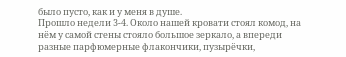было пусто, как и у меня в душе.
Прошло недели 3-4. Около нашей кровати стоял комод, на нём у самой стены стояло большое зеркало, а впереди разные парфюмерные флакончики, пузырёчки,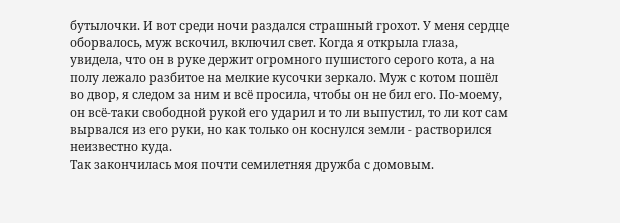бутылочки. И вот среди ночи раздался страшный грохот. У меня сердце оборвалось, муж вскочил, включил свет. Когда я открыла глаза, увидела, что он в руке держит огромного пушистого серого кота, а на полу лежало разбитое на мелкие кусочки зеркало. Муж с котом пошёл во двор, я следом за ним и всё просила, чтобы он не бил его. По-моему, он всё-таки свободной рукой его ударил и то ли выпустил, то ли кот сам вырвался из его руки, но как только он коснулся земли - растворился неизвестно куда.
Так закончилась моя почти семилетняя дружба с домовым.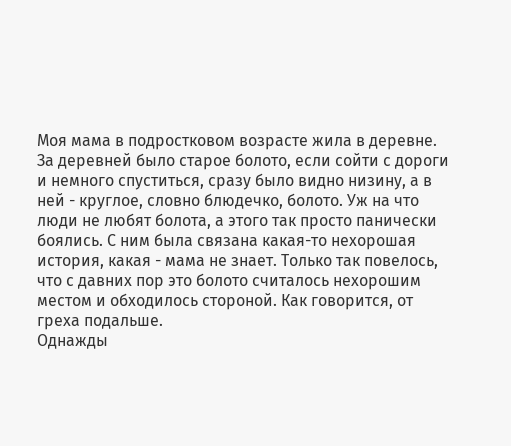Моя мама в подростковом возрасте жила в деревне. За деревней было старое болото, если сойти с дороги и немного спуститься, сразу было видно низину, а в ней - круглое, словно блюдечко, болото. Уж на что люди не любят болота, а этого так просто панически боялись. С ним была связана какая-то нехорошая история, какая - мама не знает. Только так повелось, что с давних пор это болото считалось нехорошим местом и обходилось стороной. Как говорится, от греха подальше.
Однажды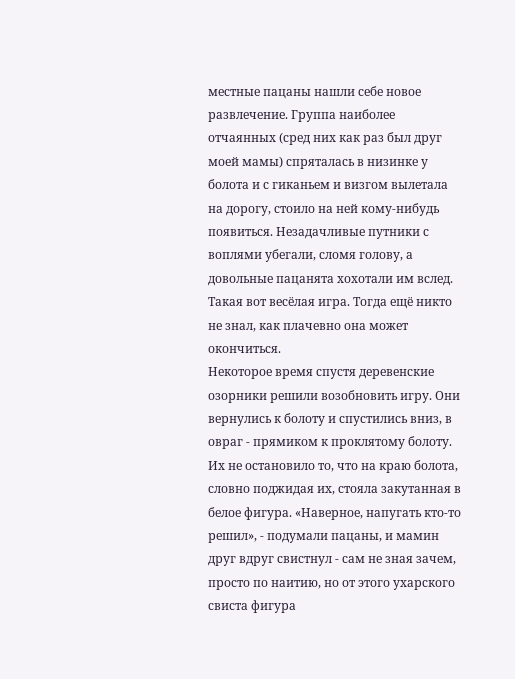местные пацаны нашли себе новое развлечение. Группа наиболее отчаянных (сред них как раз был друг моей мамы) спряталась в низинке у болота и с гиканьем и визгом вылетала на дорогу, стоило на ней кому-нибудь появиться. Незадачливые путники с воплями убегали, сломя голову, а довольные пацанята хохотали им вслед. Такая вот весёлая игра. Тогда ещё никто не знал, как плачевно она может окончиться.
Некоторое время спустя деревенские озорники решили возобновить игру. Они вернулись к болоту и спустились вниз, в овраг - прямиком к проклятому болоту. Их не остановило то, что на краю болота, словно поджидая их, стояла закутанная в белое фигура. «Наверное, напугать кто-то решил», - подумали пацаны, и мамин друг вдруг свистнул - сам не зная зачем, просто по наитию, но от этого ухарского свиста фигура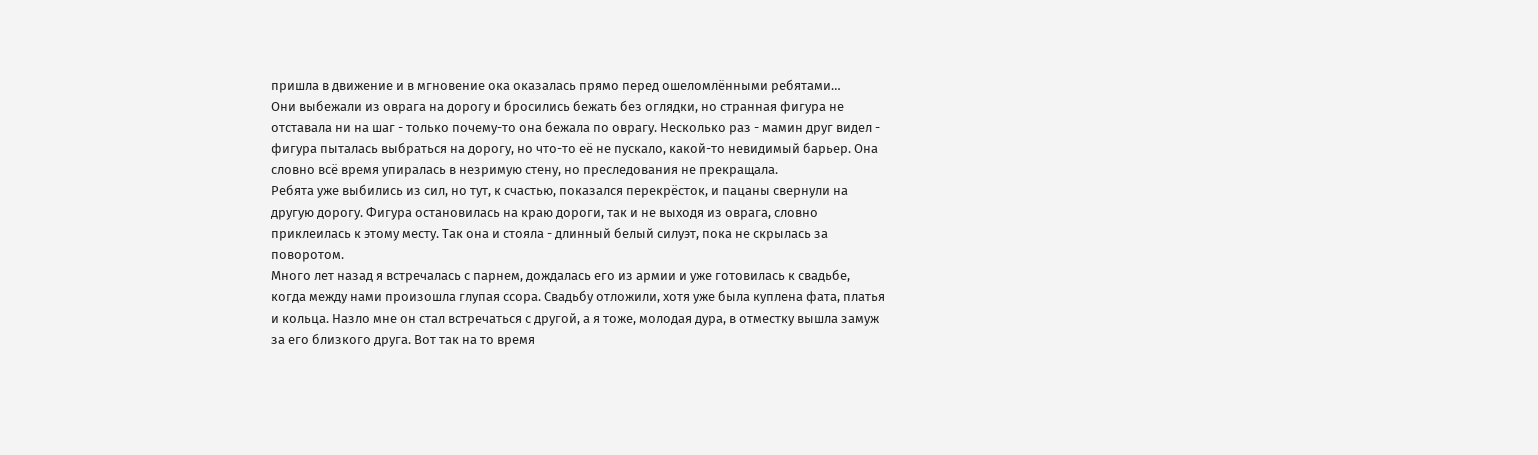пришла в движение и в мгновение ока оказалась прямо перед ошеломлёнными ребятами…
Они выбежали из оврага на дорогу и бросились бежать без оглядки, но странная фигура не отставала ни на шаг - только почему-то она бежала по оврагу. Несколько раз - мамин друг видел - фигура пыталась выбраться на дорогу, но что-то её не пускало, какой-то невидимый барьер. Она словно всё время упиралась в незримую стену, но преследования не прекращала.
Ребята уже выбились из сил, но тут, к счастью, показался перекрёсток, и пацаны свернули на другую дорогу. Фигура остановилась на краю дороги, так и не выходя из оврага, словно приклеилась к этому месту. Так она и стояла - длинный белый силуэт, пока не скрылась за поворотом.
Много лет назад я встречалась с парнем, дождалась его из армии и уже готовилась к свадьбе, когда между нами произошла глупая ссора. Свадьбу отложили, хотя уже была куплена фата, платья и кольца. Назло мне он стал встречаться с другой, а я тоже, молодая дура, в отместку вышла замуж за его близкого друга. Вот так на то время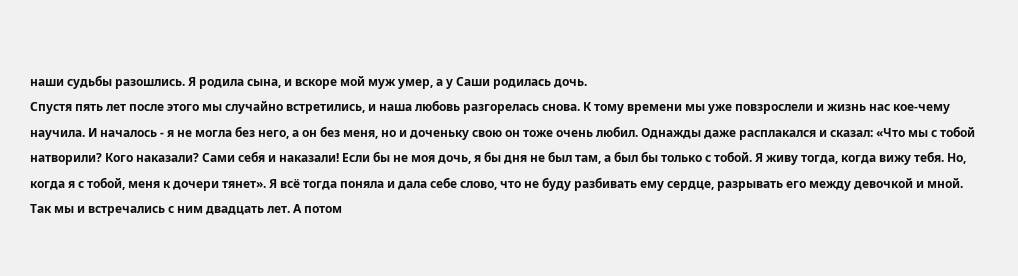наши судьбы разошлись. Я родила сына, и вскоре мой муж умер, а у Саши родилась дочь.
Спустя пять лет после этого мы случайно встретились, и наша любовь разгорелась снова. К тому времени мы уже повзрослели и жизнь нас кое-чему научила. И началось - я не могла без него, а он без меня, но и доченьку свою он тоже очень любил. Однажды даже расплакался и сказал: «Что мы с тобой натворили? Кого наказали? Сами себя и наказали! Если бы не моя дочь, я бы дня не был там, а был бы только с тобой. Я живу тогда, когда вижу тебя. Но, когда я с тобой, меня к дочери тянет». Я всё тогда поняла и дала себе слово, что не буду разбивать ему сердце, разрывать его между девочкой и мной.
Так мы и встречались с ним двадцать лет. А потом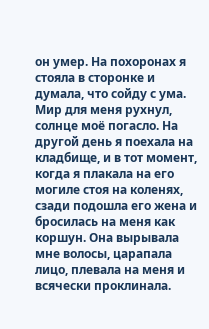он умер. На похоронах я стояла в сторонке и думала, что сойду с ума. Мир для меня рухнул, солнце моё погасло. На другой день я поехала на кладбище, и в тот момент, когда я плакала на его могиле стоя на коленях, сзади подошла его жена и бросилась на меня как коршун. Она вырывала мне волосы, царапала лицо, плевала на меня и всячески проклинала.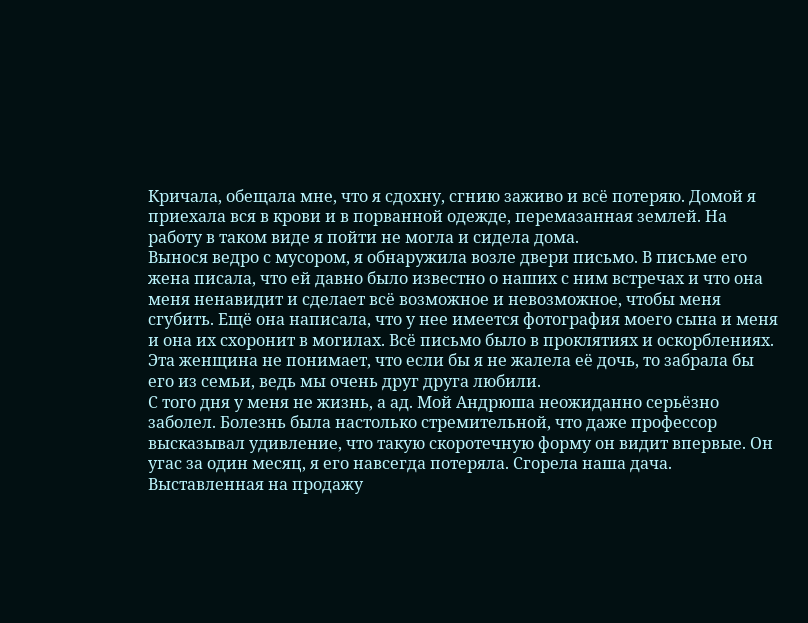Кричала, обещала мне, что я сдохну, сгнию заживо и всё потеряю. Домой я приехала вся в крови и в порванной одежде, перемазанная землей. На работу в таком виде я пойти не могла и сидела дома.
Вынося ведро с мусором, я обнаружила возле двери письмо. В письме его жена писала, что ей давно было известно о наших с ним встречах и что она меня ненавидит и сделает всё возможное и невозможное, чтобы меня сгубить. Ещё она написала, что у нее имеется фотография моего сына и меня и она их схоронит в могилах. Всё письмо было в проклятиях и оскорблениях. Эта женщина не понимает, что если бы я не жалела её дочь, то забрала бы его из семьи, ведь мы очень друг друга любили.
С того дня у меня не жизнь, а ад. Мой Андрюша неожиданно серьёзно заболел. Болезнь была настолько стремительной, что даже профессор высказывал удивление, что такую скоротечную форму он видит впервые. Он угас за один месяц, я его навсегда потеряла. Сгорела наша дача. Выставленная на продажу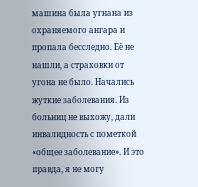машина была угнана из охраняемого ангара и пропала бесследно. Её не нашли, а страховки от угона не было. Начались жуткие заболевания. Из больниц не выхожу, дали инвалидность с пометкой «общее заболевание». И это правда, я не могу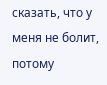сказать, что у меня не болит, потому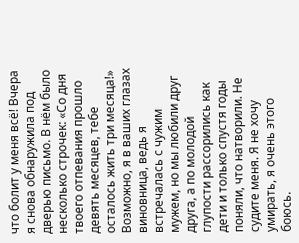что болит у меня всё! Вчера я снова обнаружила под дверью письмо. В нём было несколько строчек: «Со дня твоего отпевания прошло девять месяцев, тебе осталось жить три месяца!»
Возможно, я в ваших глазах виновница, ведь я встречалась с чужим мужем, но мы любили друг друга, а по молодой глупости рассорились как дети и только спустя годы поняли, что натворили. Не судите меня. Я не хочу умирать, я очень этого боюсь.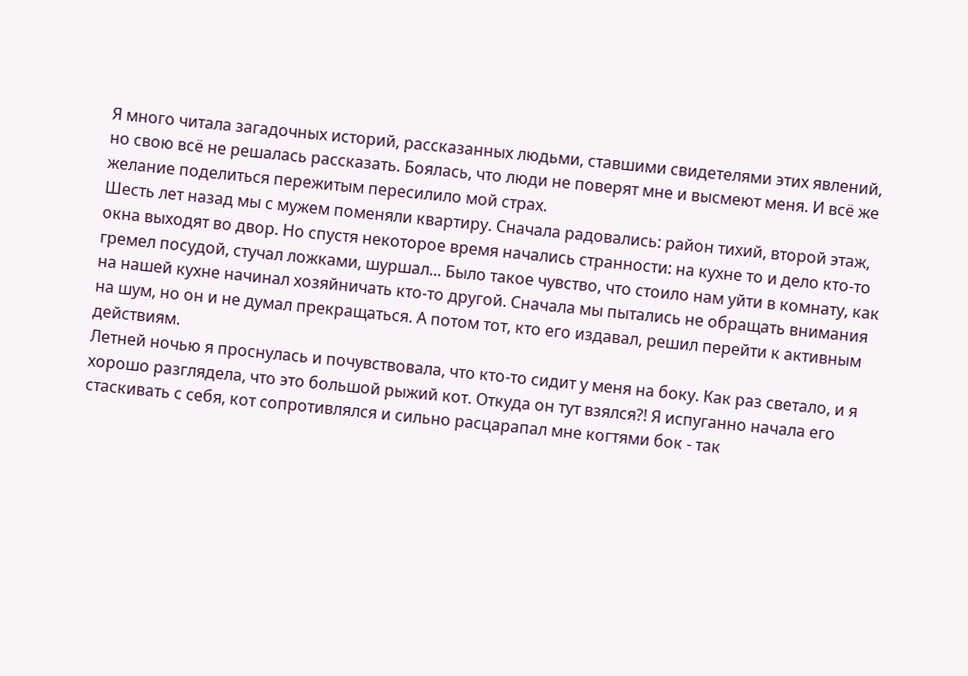Я много читала загадочных историй, рассказанных людьми, ставшими свидетелями этих явлений, но свою всё не решалась рассказать. Боялась, что люди не поверят мне и высмеют меня. И всё же желание поделиться пережитым пересилило мой страх.
Шесть лет назад мы с мужем поменяли квартиру. Сначала радовались: район тихий, второй этаж, окна выходят во двор. Но спустя некоторое время начались странности: на кухне то и дело кто-то гремел посудой, стучал ложками, шуршал... Было такое чувство, что стоило нам уйти в комнату, как на нашей кухне начинал хозяйничать кто-то другой. Сначала мы пытались не обращать внимания на шум, но он и не думал прекращаться. А потом тот, кто его издавал, решил перейти к активным действиям.
Летней ночью я проснулась и почувствовала, что кто-то сидит у меня на боку. Как раз светало, и я хорошо разглядела, что это большой рыжий кот. Откуда он тут взялся?! Я испуганно начала его стаскивать с себя, кот сопротивлялся и сильно расцарапал мне когтями бок - так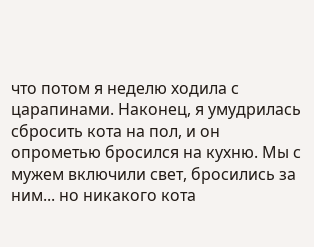что потом я неделю ходила с царапинами. Наконец, я умудрилась сбросить кота на пол, и он опрометью бросился на кухню. Мы с мужем включили свет, бросились за ним... но никакого кота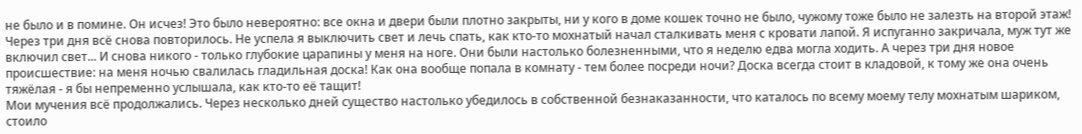не было и в помине. Он исчез! Это было невероятно: все окна и двери были плотно закрыты, ни у кого в доме кошек точно не было, чужому тоже было не залезть на второй этаж!
Через три дня всё снова повторилось. Не успела я выключить свет и лечь спать, как кто-то мохнатый начал сталкивать меня с кровати лапой. Я испуганно закричала, муж тут же включил свет... И снова никого - только глубокие царапины у меня на ноге. Они были настолько болезненными, что я неделю едва могла ходить. А через три дня новое происшествие: на меня ночью свалилась гладильная доска! Как она вообще попала в комнату - тем более посреди ночи? Доска всегда стоит в кладовой, к тому же она очень тяжёлая - я бы непременно услышала, как кто-то её тащит!
Мои мучения всё продолжались. Через несколько дней существо настолько убедилось в собственной безнаказанности, что каталось по всему моему телу мохнатым шариком, стоило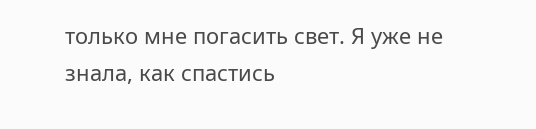только мне погасить свет. Я уже не знала, как спастись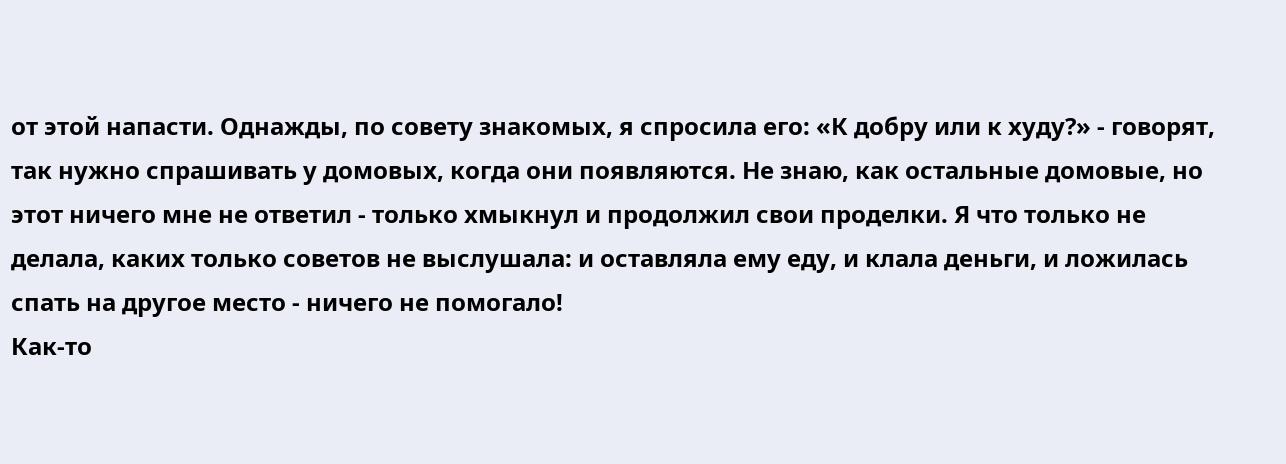от этой напасти. Однажды, по совету знакомых, я спросила его: «К добру или к худу?» - говорят, так нужно спрашивать у домовых, когда они появляются. Не знаю, как остальные домовые, но этот ничего мне не ответил - только хмыкнул и продолжил свои проделки. Я что только не делала, каких только советов не выслушала: и оставляла ему еду, и клала деньги, и ложилась спать на другое место - ничего не помогало!
Как-то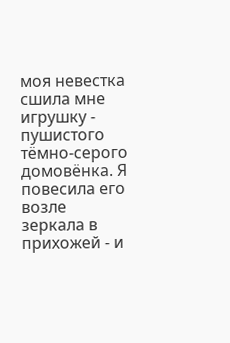моя невестка сшила мне игрушку - пушистого тёмно-серого домовёнка. Я повесила его возле зеркала в прихожей - и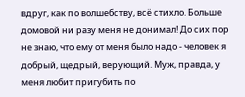вдруг, как по волшебству, всё стихло. Больше домовой ни разу меня не донимал! До сих пор не знаю, что ему от меня было надо - человек я добрый, щедрый, верующий. Муж, правда, у меня любит пригубить по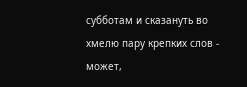субботам и сказануть во хмелю пару крепких слов - может,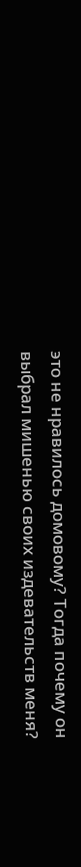это не нравилось домовому? Тогда почему он выбрал мишенью своих издевательств меня?